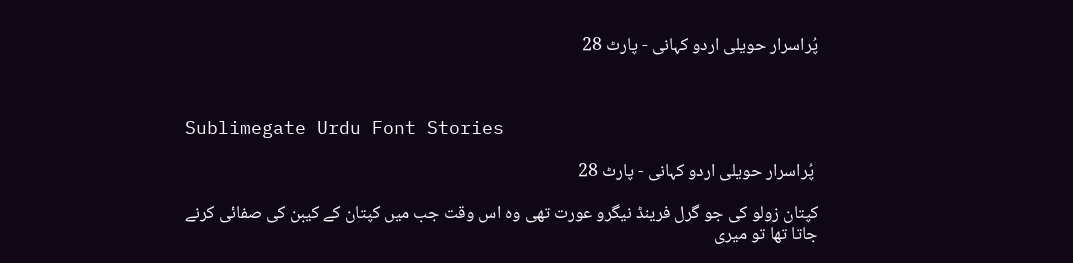پُراسرار حویلی اردو کہانی - پارٹ 28



Sublimegate Urdu Font Stories

 پُراسرار حویلی اردو کہانی - پارٹ 28

کپتان زولو کی جو گرل فرینڈ نیگرو عورت تھی وہ اس وقت جب میں کپتان کے کیبن کی صفائی کرنے جاتا تھا تو میری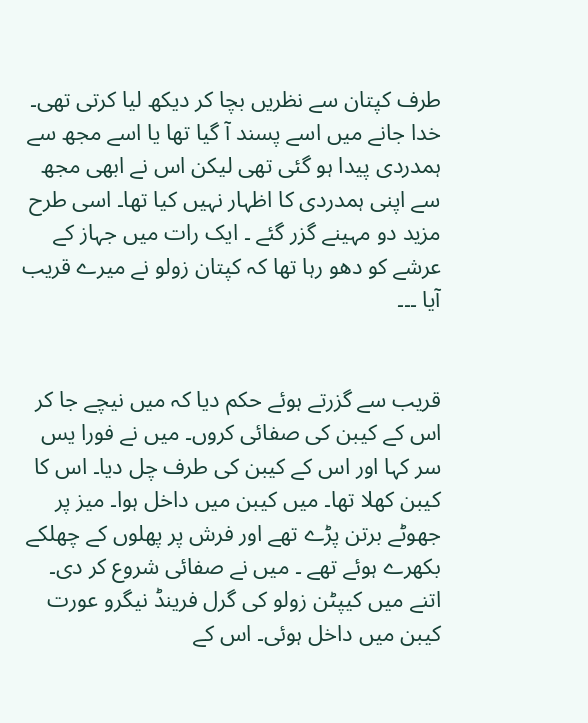طرف کپتان سے نظریں بچا کر دیکھ لیا کرتی تھی۔ خدا جانے میں اسے پسند آ گیا تھا یا اسے مجھ سے ہمدردی پیدا ہو گئی تھی لیکن اس نے ابھی مجھ سے اپنی ہمدردی کا اظہار نہیں کیا تھا۔ اسی طرح مزید دو مہینے گزر گئے ۔ ایک رات میں جہاز کے عرشے کو دھو رہا تھا کہ کپتان زولو نے میرے قریب آیا ۔۔۔


قریب سے گزرتے ہوئے حکم دیا کہ میں نیچے جا کر اس کے کیبن کی صفائی کروں۔ میں نے فورا یس سر کہا اور اس کے کیبن کی طرف چل دیا۔ اس کا کیبن کھلا تھا۔ میں کیبن میں داخل ہوا۔ میز پر جھوٹے برتن پڑے تھے اور فرش پر پھلوں کے چھلکے بکھرے ہوئے تھے ۔ میں نے صفائی شروع کر دی۔ اتنے میں کیپٹن زولو کی گرل فرینڈ نیگرو عورت کیبن میں داخل ہوئی۔ اس کے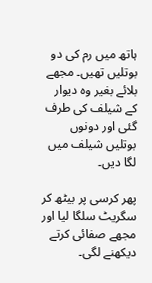ہاتھ میں رم کی دو بوتلیں تھیں۔ مجھے بلائے بغیر وہ دیوار کے شیلف کی طرف گئی اور دونوں بوتلیں شیلف میں لگا دیں۔

پھر کرسی پر بیٹھ کر سگریٹ سلگا لیا اور مجھے صفائی کرتے دیکھنے لگی۔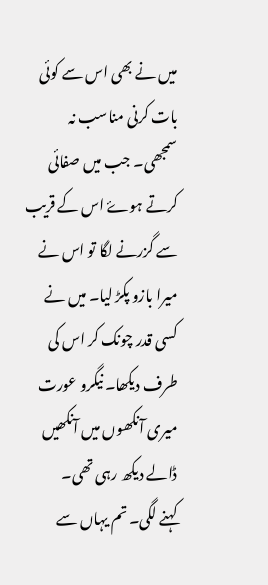میں نے بھی اس سے کوئی بات کرنی مناسب نہ سمجھی۔ جب میں صفائی کرتے ہوۓ اس کے قریب سے گزرنے لگا تو اس نے میرا بازو پکڑ لیا۔ میں نے کسی قدر چونک کر اس کی طرف دیکھا۔ نیگرو عورت میری آنکھوں میں آنکھیں ڈالے دیکھ رہی تھی۔
کہنے لگی۔ تم یہاں سے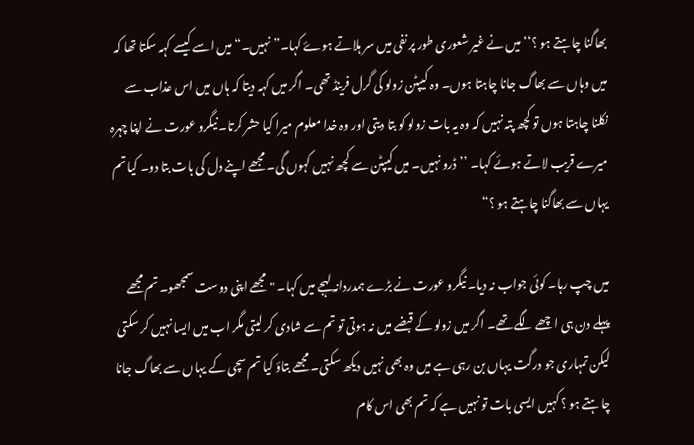بھاگنا چاہتے ہو ؟‘‘ میں نے غیر شعوری طور پر نفی میں سر ہلاتے ہوۓ کہا۔” نہیں۔“ میں اسے کیسے کہہ سکتا تھا کہ میں وہاں سے بھاگ جانا چاہتا ہوں۔ وہ کیپٹن زولو کی گرل فرینڈ تھی۔ اگر میں کہہ دیتا کہ ہاں میں اس عذاب سے نکلنا چاہتا ہوں تو کچھ پتہ نہیں کہ وہ یہ بات زولو کو بتا دیتی اور وہ خدا معلوم میرا کیا حشر کرتا۔ نیگرو عورت نے اپنا چہرہ میرے قریب لاتے ہوئے کہا۔ ’’ڈرو نہیں۔ میں کیپٹن سے کچھ نہیں کہوں گی۔ مجھے اپنے دل کی بات بتا دو۔ کیا تم یہاں سے بھاگنا چاہتے ہو ؟“

میں چپ رہا۔ کوئی جواب نہ دیا۔ نیگرو عورت نے بڑے ہمدردانہ لہجے میں کہا۔ " مجھے اپنی دوست سمجھو۔ تم مجھے پہلے دن ہی اچھے لگے تھے۔ اگر میں زولو کے قبضے میں نہ ہوتی تو تم سے شادی کر لیتی مگر اب میں ایسا نہیں کر سکتی لیکن تمہاری جو درگت یہاں بن رہی ہے میں وہ بھی نہیں دیکھ سکتی۔ مجھے بتاؤ کیا تم سچی کے یہاں سے بھاگ جانا چاہتے ہو ؟ کہیں ایسی بات تو نہیں ہے کہ تم بھی اس کام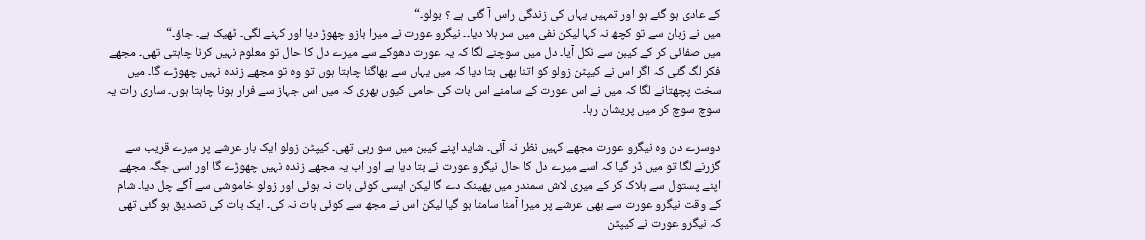کے عادی ہو گئے ہو اور تمہیں یہاں کی زندگی راس آ گئی ہے ؟ بولو۔“
میں نے زبان سے تو کچھ نہ کہا لیکن نفی میں سر ہلا دیا۔۔ نیگرو عورت نے میرا بازو چھوڑ دیا اور کہنے لگی۔ ٹھیک ہے۔ جاؤ۔“
میں صفائی کر کے کیبن سے نکل آیا۔ دل میں سوچنے لگا کہ یہ عورت دھوکے سے میرے دل کا حال تو معلوم نہیں کرنا چاہتی تھی۔ مجھے فکر لگ گئی کہ اگر اس نے کیپٹن زولو کو اتنا بھی بتا دیا کہ میں یہاں سے بھاگنا چاہتا ہوں تو وہ تو مجھے زندہ نہیں چھوڑے گا۔ میں سخت پچھتانے لگا کہ میں نے اس عورت کے سامنے اس بات کی حامی کیوں بھری کہ میں اس جہاز سے فرار ہونا چاہتا ہوں۔ ساری رات یہ سوچ سوچ کر میں پریشان رہا۔

دوسرے دن وہ نیگرو عورت مجھے کہیں نظر نہ آئی۔ شاید اپنے کیبن میں سو رہی تھی۔ کیپٹن زولو ایک بار عرشے پر میرے قریب سے گزرنے لگا تو میں ڈر گیا کہ اسے میرے دل کا حال نیگرو عورت نے بتا دیا ہے اور اب یہ مجھے زندہ نہیں چھوڑے گا اور اسی جگہ مجھے اپنے پستول سے ہلاک کر کے میری لاش سمندر میں پھینک دے گا لیکن ایسی کوئی بات نہ ہوئی اور زولو خاموشی سے آگے چل دیا۔ شام کے وقت نیگرو عورت سے بھی عرشے پر میرا آمنا سامنا ہو گیا لیکن اس نے مجھ سے کوئی بات نہ کی۔ ایک بات کی تصدیق ہو گئی تھی کہ نیگرو عورت نے کیپٹن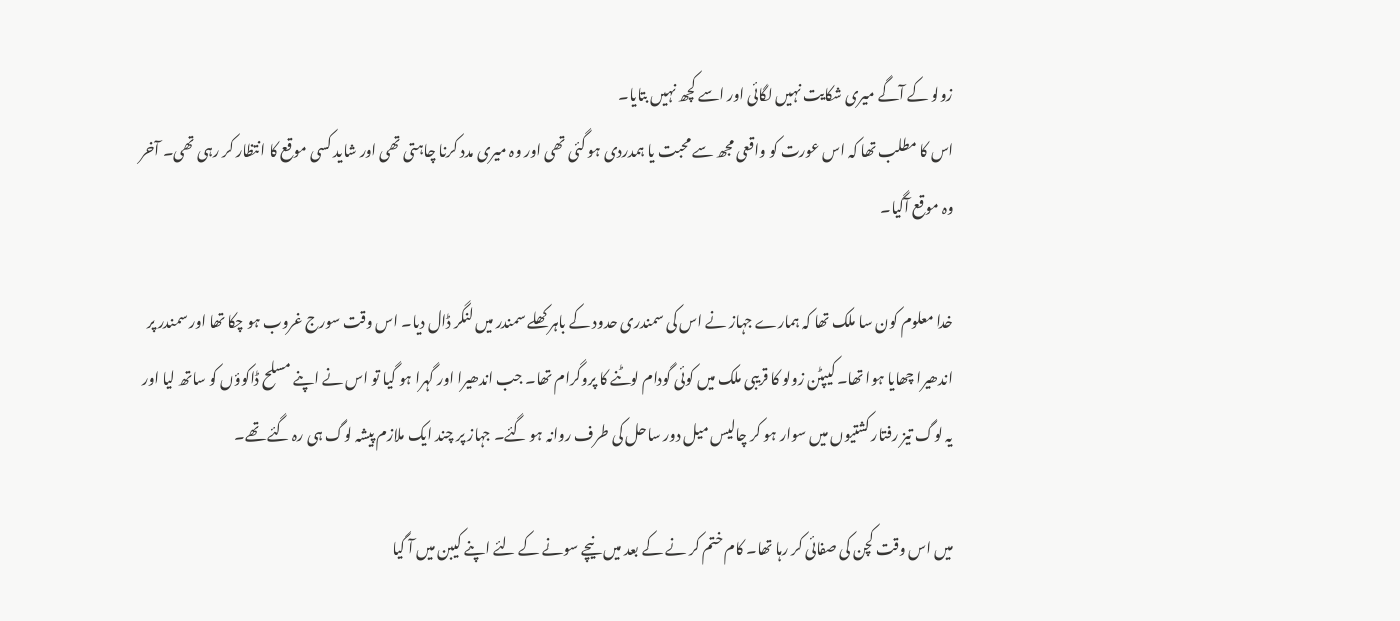زولو کے آگے میری شکایت نہیں لگائی اور اسے کچھ نہیں بتایا۔
اس کا مطلب تھا کہ اس عورت کو واقعی مجھ سے محبت یا ہمدردی ہو گئی تھی اور وہ میری مدد کرنا چاہتی تھی اور شاید کسی موقع کا انتظار کر رہی تھی۔ آخر وہ موقع آگیا۔

خدا معلوم کون سا ملک تھا کہ ہمارے جہاز نے اس کی سمندری حدود کے باہر کھلے سمندر میں لنگر ڈال دیا۔ اس وقت سورج غروب ہو چکا تھا اور سمندر پر اندھیرا چھایا ہوا تھا۔ کیپٹن زولو کا قریبی ملک میں کوئی گودام لوٹنے کا پروگرام تھا۔ جب اندھیرا اور گہرا ہو گیا تو اس نے اپنے مسلح ڈاکوؤں کو ساتھ لیا اور یہ لوگ تیز رفتار کشتیوں میں سوار ہو کر چالیس میل دور ساحل کی طرف روانہ ہو گئے۔ جہاز پر چند ایک ملازم پیشہ لوگ ہی رہ گئے تھے۔

میں اس وقت کچن کی صفائی کر رہا تھا۔ کام ختم کر نے کے بعد میں نیچے سونے کے لئے اپنے کیبن میں آ گیا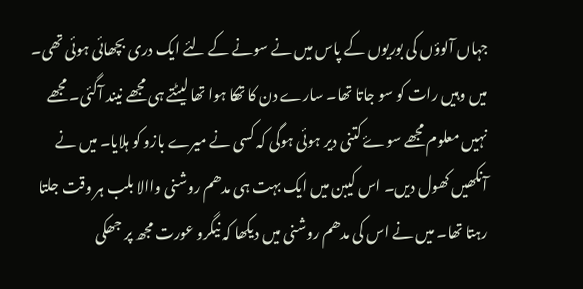جہاں آلوؤں کی بوریوں کے پاس میں نے سونے کے لئے ایک دری بچھائی ہوئی تھی۔ میں وہیں رات کو سو جاتا تھا۔ سارے دن کا تھکا ہوا تھا لیٹتے ہی مجھے نیند آگئی۔ مجھے نہیں معلوم مجھے سوۓ کتنی دیر ہوئی ہوگی کہ کسی نے میرے بازو کو ہلایا۔ میں نے آنکھیں کھول دیں۔ اس کیبن میں ایک بہت ہی مدھم روشنی واالا بلب ہر وقت جلتا رہتا تھا۔ میں نے اس کی مدھم روشنی میں دیکھا کہ نیگرو عورت مجھ پر جھکی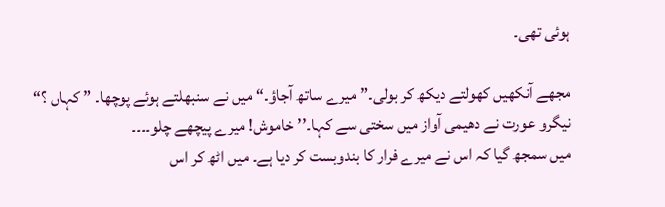ہوئی تھی۔

مجھے آنکھیں کھولتے دیکھ کر بولی۔” میرے ساتھ آجاؤ۔“ میں نے سنبھلتے ہوئے پوچھا۔ ” کہاں ؟“ نیگرو عورت نے دھیمی آواز میں سختی سے کہا۔’’خاموش! میرے پیچھے چلو۔۔۔۔
میں سمجھ گیا کہ اس نے میرے فرار کا بندوبست کر دیا ہے۔ میں اٹھ کر اس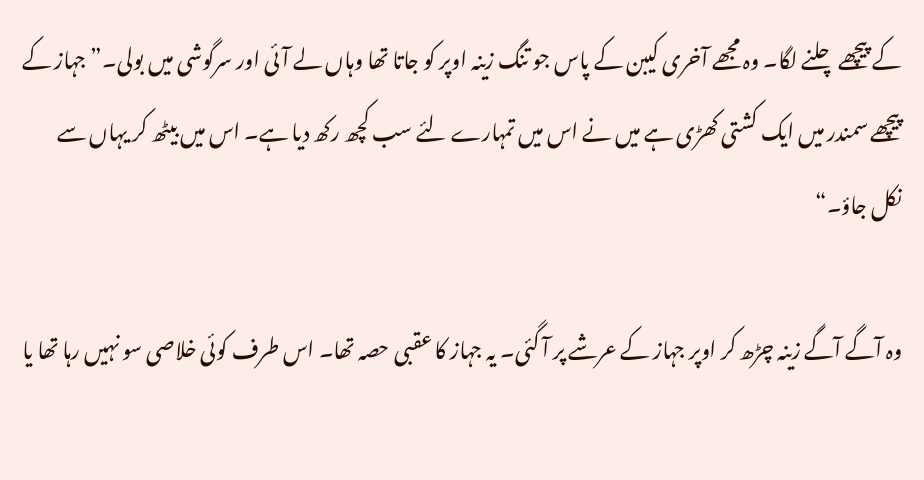کے پیچھے چلنے لگا۔ وہ مجھے آخری کیبن کے پاس جو تنگ زینہ اوپر کو جاتا تھا وہاں لے آئی اور سرگوشی میں بولی۔” جہاز کے پیچھے سمندر میں ایک کشتی کھڑی ہے میں نے اس میں تمہارے لئے سب کچھ رکھ دیا ہے۔ اس میں بیٹھ کر یہاں سے نکل جاؤ۔“

وہ آگے آگے زینہ چڑھ کر اوپر جہاز کے عرشے پر آ گئی۔ یہ جہاز کا عقبی حصہ تھا۔ اس طرف کوئی خلاصی سو نہیں رہا تھا یا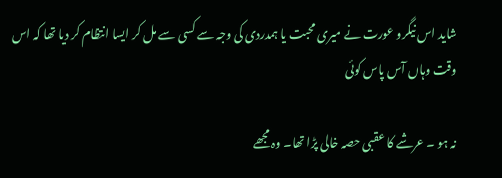شاید اس نیگرو عورت نے میری محبت یا ہمدردی کی وجہ سے کسی سے مل کر ایسا انتظام کر دیا تھا کہ اس وقت وہاں آس پاس کوئی

نہ ہو ۔ عرشے کا عقبی حصہ خالی پڑا تھا۔ وہ مجھے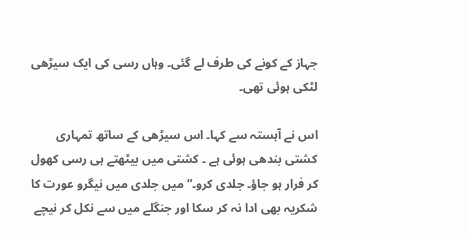جہاز کے کونے کی طرف لے گئی۔ وہاں رسی کی ایک سیڑھی لٹکی ہوئی تھی۔

اس نے آہستہ سے کہا۔ اس سیڑھی کے ساتھ تمہاری کشتی بندھی ہوئی ہے ۔ کشتی میں بیٹھتے ہی رسی کھول کر فرار ہو جاؤ۔ جلدی کرو۔“ میں جلدی میں نیگرو عورت کا شکریہ بھی ادا نہ کر سکا اور جنگلے میں سے نکل کر نیچے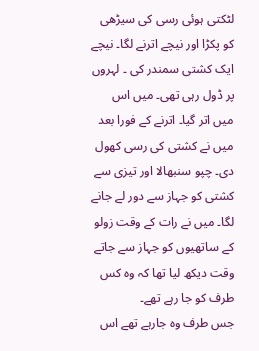لٹکتی ہوئی رسی کی سیڑھی کو پکڑا اور نیچے اترنے لگا۔ نیچے ایک کشتی سمندر کی ۔ لہروں پر ڈول رہی تھی۔ میں اس میں اتر گیا۔ اترنے کے فورا بعد میں نے کشتی کی رسی کھول دی۔ چپو سنبھالا اور تیزی سے کشتی کو جہاز سے دور لے جانے لگا۔ میں نے رات کے وقت زولو کے ساتھیوں کو جہاز سے جاتے وقت دیکھ لیا تھا کہ وہ کس طرف کو جا رہے تھے۔
جس طرف وہ جارہے تھے اس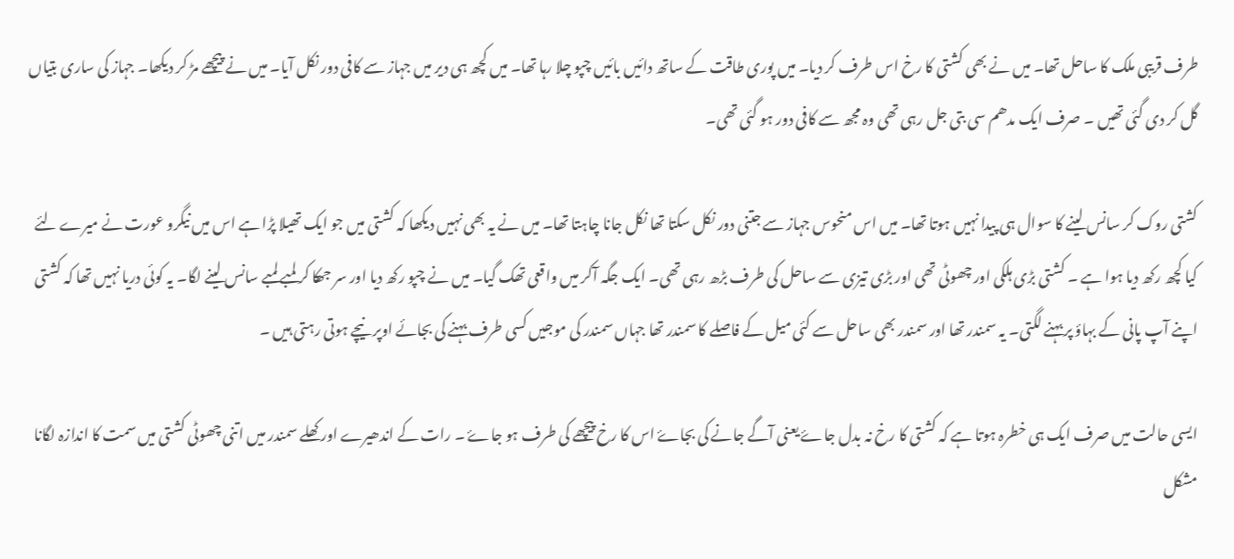طرف قریبی ملک کا ساحل تھا۔ میں نے بھی کشتی کا رخ اس طرف کر دیا۔ میں پوری طاقت کے ساتھ دائیں بائیں چپو چلا رہا تھا۔ میں کچھ ہی دیر میں جہاز سے کافی دور نکل آیا۔ میں نے پیچھے مڑ کر دیکھا۔ جہاز کی ساری بتیاں گل کر دی گئی تھیں ۔ صرف ایک مدھم سی بتی جل رہی تھی وہ مجھ سے کافی دور ہو گئی تھی۔

کشتی روک کر سانس لینے کا سوال ہی پیدا نہیں ہوتا تھا۔ میں اس منحوس جہاز سے جتنی دور نکل سکتا تھا نکل جانا چاہتا تھا۔ میں نے یہ بھی نہیں دیکھا کہ کشتی میں جو ایک تھیلا پڑا ہے اس میں نیگرو عورت نے میرے لئے کیا کچھ رکھ دیا ہوا ہے ۔ کشتی بڑی ہلکی اور چھوٹی تھی اور بڑی تیزی سے ساحل کی طرف بڑھ رہی تھی۔ ایک جگہ آکر میں واقعی تھک گیا۔ میں نے چپو رکھ دیا اور سر جھکا کر لمبے لمبے سانس لینے لگا۔ یہ کوئی دریا نہیں تھا کہ کشتی اپنے آپ پانی کے بہاؤ پر بہنے لگتی۔ یہ سمندر تھا اور سمندر بھی ساحل سے کئی میل کے فاصلے کا سمندر تھا جہاں سمندر کی موجیں کسی طرف بہنے کی بجائے اوپر نیچے ہوتی رہتی ہیں ۔

ایسی حالت میں صرف ایک ہی خطرہ ہوتا ہے کہ کشتی کا رخ نہ بدل جاۓ یعنی آگے جانے کی بجاۓ اس کا رخ پیچھے کی طرف ہو جاۓ ۔ رات کے اندھیرے اور کھلے سمندر میں اتنی چھوٹی کشتی میں سمت کا اندازہ لگانا مشکل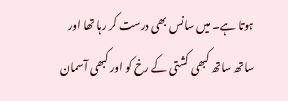ہوتا ہے۔ میں سانس بھی درست کر رہا تھا اور ساتھ ساتھ کبھی کشتی کے رخ کو اور کبھی آسمان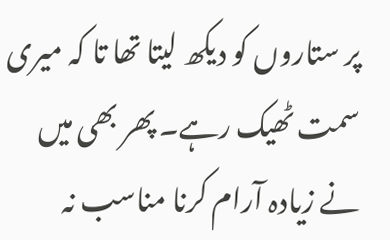پر ستاروں کو دیکھ لیتا تھا تا کہ میری سمت ٹھیک رہے۔ پھر بھی میں نے زیادہ آرام کرنا مناسب نہ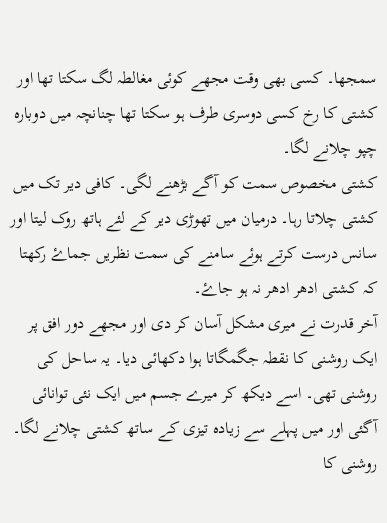سمجھا۔ کسی بھی وقت مجھے کوئی مغالطہ لگ سکتا تھا اور کشتی کا رخ کسی دوسری طرف ہو سکتا تھا چنانچہ میں دوبارہ چپو چلانے لگا۔
کشتی مخصوص سمت کو آگے بڑھنے لگی۔ کافی دیر تک میں کشتی چلاتا رہا۔ درمیان میں تھوڑی دیر کے لئے ہاتھ روک لیتا اور سانس درست کرتے ہوئے سامنے کی سمت نظریں جماۓ رکھتا کہ کشتی ادھر ادھر نہ ہو جاۓ۔
آخر قدرت نے میری مشکل آسان کر دی اور مجھے دور افق پر ایک روشنی کا نقطہ جگمگاتا ہوا دکھائی دیا۔ یہ ساحل کی روشنی تھی۔ اسے دیکھ کر میرے جسم میں ایک نئی توانائی آگئی اور میں پہلے سے زیادہ تیزی کے ساتھ کشتی چلانے لگا۔ روشنی کا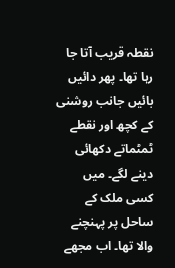نقطہ قریب آتا جا رہا تھا۔ پھر دائیں بائیں جانب روشنی کے کچھ اور نقطے ٹمٹماتے دکھائی دینے لگے۔ میں کسی ملک کے ساحل پر پہنچنے والا تھا۔ اب مجھے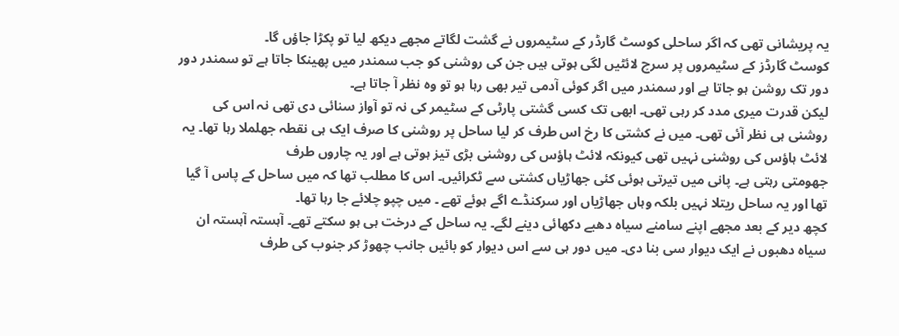یہ پریشانی تھی کہ اگر ساحلی کوسٹ گارڈر کے سٹیمروں نے گشت لگاتے مجھے دیکھ لیا تو پکڑا جاؤں گا۔
کوسٹ گارڈز کے سٹیمروں پر سرچ لائٹیں لگی ہوتی ہیں جن کی روشنی کو جب سمندر میں پھینکا جاتا ہے تو سمندر دور دور تک روشن ہو جاتا ہے اور سمندر میں اگر کوئی آدمی تیر بھی رہا ہو تو وہ نظر آ جاتا ہے۔
لیکن قدرت میری مدد کر رہی تھی۔ ابھی تک کسی گشتی پارٹی کے سٹیمر کی نہ تو آواز سنائی دی تھی نہ اس کی روشنی ہی نظر آئی تھی۔ میں نے کشتی کا رخ اس طرف کر لیا ساحل پر روشنی کا صرف ایک ہی نقطہ جھلملا رہا تھا۔ یہ لائٹ ہاؤس کی روشنی نہیں تھی کیونکہ لائٹ ہاؤس کی روشنی بڑی تیز ہوتی ہے اور یہ چاروں طرف
جھومتی رہتی ہے۔ پانی میں تیرتی ہوئی کئی جھاڑیاں کشتی سے ٹکرائیں۔ اس کا مطلب تھا کہ میں ساحل کے پاس آ گیا تھا اور یہ ساحل ریتلا نہیں بلکہ وہاں جھاڑیاں اور سرکنڈے اگے ہوئے تھے ۔ میں چپو چلائے جا رہا تھا۔
کچھ دیر کے بعد مجھے اپنے سامنے سیاہ دھبے دکھائی دینے لگے۔ یہ ساحل کے درخت ہی ہو سکتے تھے۔ آہستہ آہستہ ان سیاہ دھبوں نے ایک دیوار سی بنا دی۔ میں دور ہی سے اس دیوار کو بائیں جانب چھوڑ کر جنوب کی طرف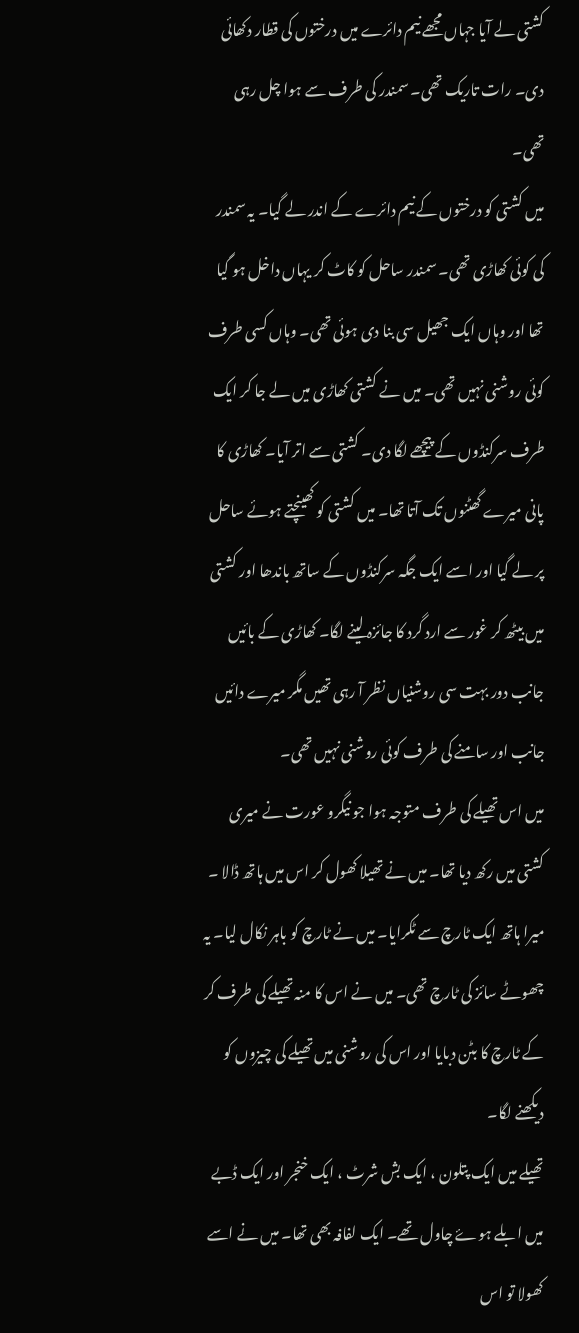کشتی لے آیا جہاں مجھے نیم دائرے میں درختوں کی قطار دکھائی دی۔ رات تاریک تھی۔ سمندر کی طرف سے ہوا چل رہی تھی۔
میں کشتی کو درختوں کے نیم دائرے کے اندر لے گیا۔ یہ سمندر کی کوئی کھاڑی تھی۔ سمندر ساحل کو کاٹ کر یہاں داخل ہو گیا تھا اور وہاں ایک جھیل سی بنا دی ہوئی تھی۔ وہاں کسی طرف کوئی روشنی نہیں تھی۔ میں نے کشتی کھاڑی میں لے جا کر ایک طرف سرکنڈوں کے پیچھے لگا دی۔ کشتی سے اتر آیا۔ کھاڑی کا پانی میرے گھٹنوں تک آتا تھا۔ میں کشتی کو کھینچتے ہوئے ساحل پر لے گیا اور اسے ایک جگہ سرکنڈوں کے ساتھ باندھا اور کشتی میں بیٹھ کر غور سے ارد گرد کا جائزہ لینے لگا۔ کھاڑی کے بائیں جانب دور بہت سی روشنیاں نظر آ رہی تھیں مگر میرے دائیں جانب اور سامنے کی طرف کوئی روشنی نہیں تھی۔
میں اس تھیلے کی طرف متوجہ ہوا جو نیگرو عورت نے میری کشتی میں رکھ دیا تھا۔ میں نے تھیلا کھول کر اس میں ہاتھ ڈالا ۔ میرا ہاتھ ایک ٹارچ سے ٹکرایا۔ میں نے ٹارچ کو باہر نکال لیا۔ یہ چھوٹے سائز کی ٹارچ تھی۔ میں نے اس کا منہ تھیلے کی طرف کر کے ٹارچ کا بٹن دبایا اور اس کی روشنی میں تھیلے کی چیزوں کو دیکھنے لگا۔
تھیلے میں ایک پتلون ، ایک بش شرٹ ، ایک خنجر اور ایک ڈبے میں ابلے ہوۓ چاول تھے۔ ایک لفافہ بھی تھا۔ میں نے اسے کھولا تو اس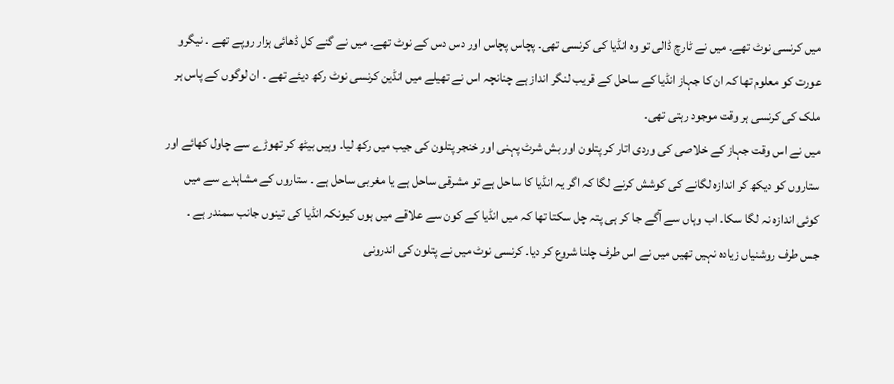میں کرنسی نوٹ تھے۔ میں نے ٹارچ ڈالی تو وہ انڈیا کی کرنسی تھی۔ پچاس پچاس اور دس دس کے نوٹ تھے۔ میں نے گنے کل ڈھائی ہزار روپے تھے ۔ نیگرو عورت کو معلوم تھا کہ ان کا جہاز انڈیا کے ساحل کے قریب لنگر انداز ہے چنانچہ اس نے تھیلے میں انڈین کرنسی نوٹ رکھ دیئے تھے ۔ ان لوگوں کے پاس ہر ملک کی کرنسی ہر وقت موجود رہتی تھی۔
میں نے اس وقت جہاز کے خلاصی کی وردی اتار کر پتلون اور بش شرٹ پہنی اور خنجر پتلون کی جیب میں رکھ لیا۔ وہیں بیٹھ کر تھوڑے سے چاول کھائے اور ستاروں کو دیکھ کر اندازہ لگانے کی کوشش کرنے لگا کہ اگر یہ انڈیا کا ساحل ہے تو مشرقی ساحل ہے یا مغربی ساحل ہے ۔ ستاروں کے مشاہدے سے میں کوئی اندازہ نہ لگا سکا۔ اب وہاں سے آگے جا کر ہی پتہ چل سکتا تھا کہ میں انڈیا کے کون سے علاقے میں ہوں کیونکہ انڈیا کی تینوں جانب سمندر ہے ۔
جس طرف روشنیاں زیادہ نہیں تھیں میں نے اس طرف چلنا شروع کر دیا۔ کرنسی نوٹ میں نے پتلون کی اندرونی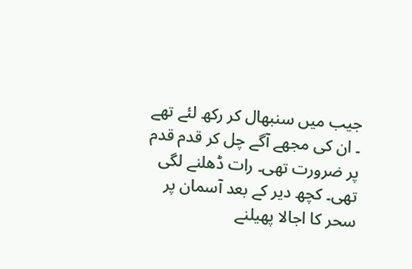جیب میں سنبھال کر رکھ لئے تھے ۔ ان کی مجھے آگے چل کر قدم قدم پر ضرورت تھی۔ رات ڈھلنے لگی تھی۔ کچھ دیر کے بعد آسمان پر سحر کا اجالا پھیلنے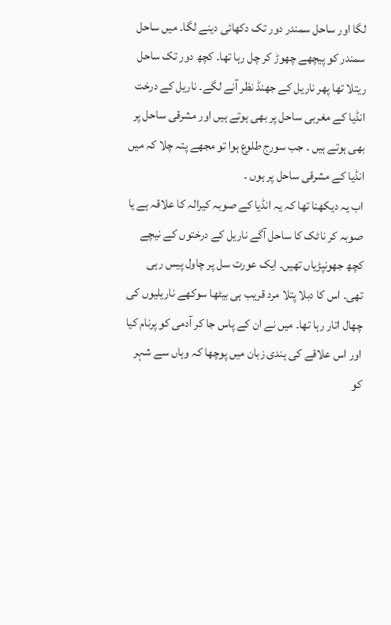لگا اور ساحل سمندر دور تک دکھائی دینے لگا۔ میں ساحل سمندر کو پیچھے چھوڑ کر چل رہا تھا۔ کچھ دور تک ساحل ریتلا تھا پھر ناریل کے جھنڈ نظر آنے لگے۔ ناریل کے درخت انڈیا کے مغربی ساحل پر بھی ہوتے ہیں اور مشرقی ساحل پر بھی ہوتے ہیں ۔ جب سورج طلوع ہوا تو مجھے پتہ چلا کہ میں انڈیا کے مشرقی ساحل پر ہوں ۔
اب یہ دیکھنا تھا کہ یہ انڈیا کے صوبہ کیرالہ کا علاقہ ہے یا صوبہ کر ناٹک کا ساحل آگے ناریل کے درختوں کے نیچے کچھ جھونپڑیاں تھیں۔ ایک عورت سل پر چاول پیس رہی تھی۔ اس کا دبلا پتلا مرد قریب ہی بیٹھا سوکھے ناریلیوں کی چھال اتار رہا تھا۔ میں نے ان کے پاس جا کر آدمی کو پرنام کیا اور اس علاقے کی ہندی زبان میں پوچھا کہ وہاں سے شہر کو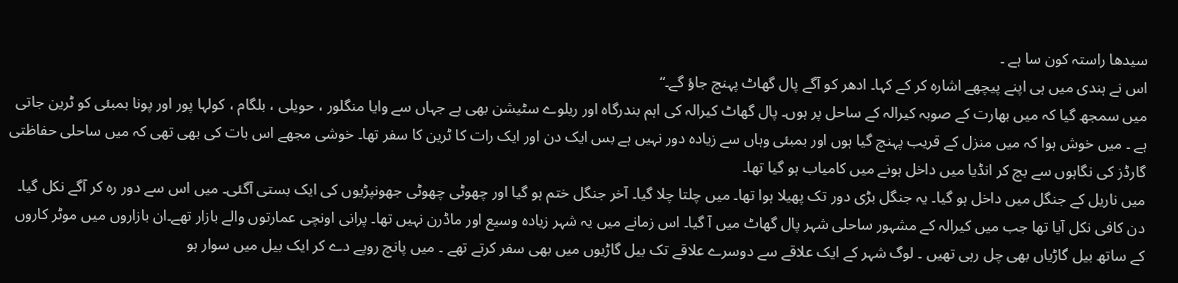سیدھا راستہ کون سا ہے ۔
اس نے ہندی میں ہی اپنے پیچھے اشارہ کر کے کہا۔ ادھر کو آگے پال گھاٹ پہنچ جاؤ گے۔“
میں سمجھ گیا کہ میں بھارت کے صوبہ کیرالہ کے ساحل پر ہوں۔ پال گھاٹ کیرالہ کی اہم بندرگاہ اور ریلوے سٹیشن بھی ہے جہاں سے وایا منگلور ، حویلی ، بلگام ، کولہا پور اور پونا بمبئی کو ٹرین جاتی ہے ۔ میں خوش ہوا کہ میں منزل کے قریب پہنچ گیا ہوں اور بمبئی وہاں سے زیادہ دور نہیں ہے بس ایک دن اور ایک رات کا ٹرین کا سفر تھا۔ خوشی مجھے اس بات کی بھی تھی کہ میں ساحلی حفاظتی گارڈز کی نگاہوں سے بچ کر انڈیا میں داخل ہونے میں کامیاب ہو گیا تھا۔
میں ناریل کے جنگل میں داخل ہو گیا۔ یہ جنگل بڑی دور تک پھیلا ہوا تھا۔ میں چلتا چلا گیا۔ آخر جنگل ختم ہو گیا اور چھوٹی چھوٹی جھونپڑیوں کی ایک بستی آگئی۔ میں اس سے دور رہ کر آگے نکل گیا۔ دن کافی نکل آیا تھا جب میں کیرالہ کے مشہور ساحلی شہر پال گھاٹ میں آ گیا۔ اس زمانے میں یہ شہر زیادہ وسیع اور ماڈرن نہیں تھا۔ پرانی اونچی عمارتوں والے بازار تھے۔ان بازاروں میں موٹر کاروں کے ساتھ بیل گاڑیاں بھی چل رہی تھیں ۔ لوگ شہر کے ایک علاقے سے دوسرے علاقے تک بیل گاڑیوں میں بھی سفر کرتے تھے ۔ میں پانچ روپے دے کر ایک بیل میں سوار ہو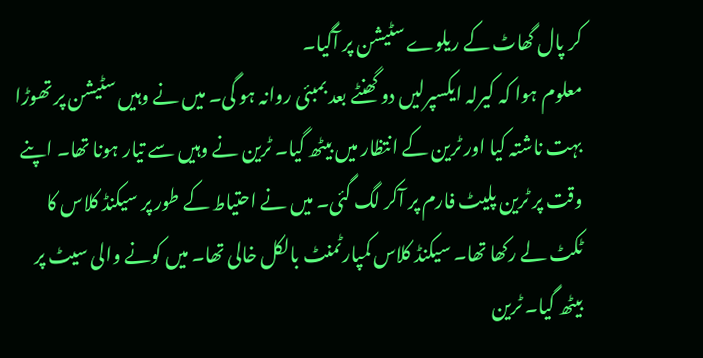کر پال گھاٹ کے ریلوے سٹیشن پر آگیا۔
معلوم ہوا کہ کیرلہ ایکسپرلیں دو گھنٹے بعد بمبئی روانہ ہو گی۔ میں نے وہیں سٹیشن پر تھوڑا بہت ناشتہ کیا اور ٹرین کے انتظار میں بیٹھ گیا۔ ٹرین نے وہیں سے تیار ہونا تھا۔ اپنے وقت پر ٹرین پلیٹ فارم پر آکر لگ گئی۔ میں نے احتیاط کے طور پر سیکنڈ کلاس کا ٹکٹ لے رکھا تھا۔ سیکنڈ کلاس کمپارٹمنٹ بالکل خالی تھا۔ میں کونے والی سیٹ پر بیٹھ گیا۔ ٹرین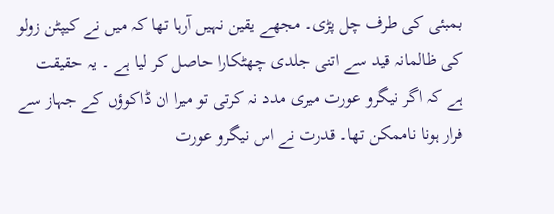بمبئی کی طرف چل پڑی۔ مجھے یقین نہیں آرہا تھا کہ میں نے کیپٹن زولو کی ظالمانہ قید سے اتنی جلدی چھٹکارا حاصل کر لیا ہے ۔ یہ حقیقت ہے کہ اگر نیگرو عورت میری مدد نہ کرتی تو میرا ان ڈاکوؤں کے جہاز سے فرار ہونا ناممکن تھا۔ قدرت نے اس نیگرو عورت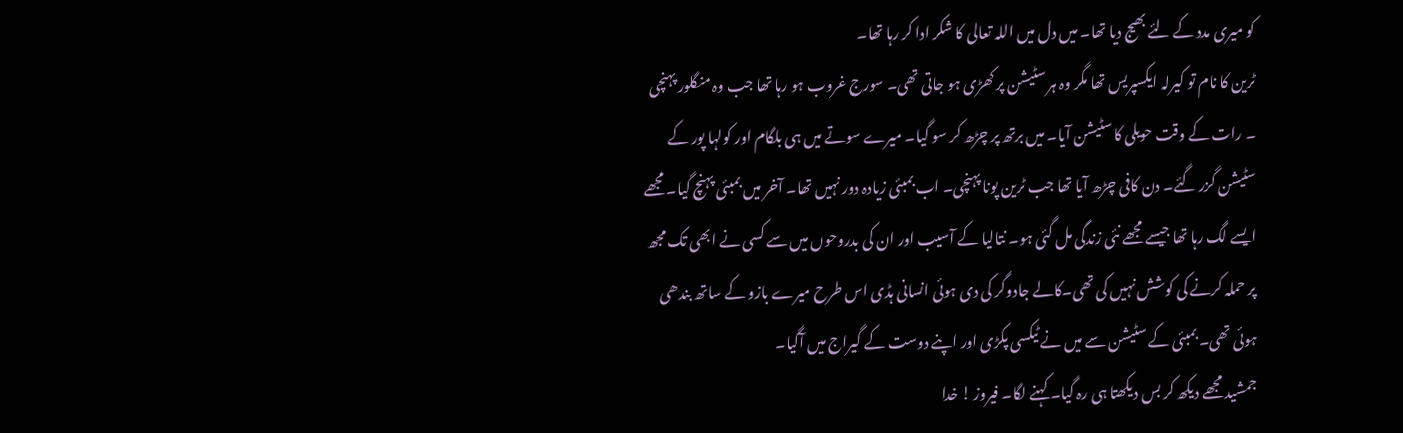کو میری مدد کے لئے بھیج دیا تھا۔ میں دل میں اللہ تعالی کا شکر ادا کر رہا تھا۔
ٹرین کا نام تو کیرلہ ایکسپریس تھا مگر وہ ہر سٹیشن پر کھڑی ہو جاتی تھی۔ سورج غروب ہو رہا تھا جب وہ منگلور پہنچی ۔ رات کے وقت حویلی کا سٹیشن آیا۔ میں برتھ پر چڑھ کر سو گیا۔ میرے سوتے میں ہی بلگام اور کولہا پور کے سٹیشن گزر گئے۔ دن کافی چڑھ آیا تھا جب ٹرین پونا پہنچی۔ اب بمبئی زیادہ دور نہیں تھا۔ آخر میں بمبئی پہنچ گیا۔ مجھے ایسے لگ رہا تھا جیسے مجھے نئی زندگی مل گئی ہو۔ نتالیا کے آسیب اور ان کی بدروحوں میں سے کسی نے ابھی تک مجھ پر حملہ کرنے کی کوشش نہیں کی تھی۔کالے جادوگر کی دی ہوئی انسانی ہڈی اس طرح میرے بازو کے ساتھ بندھی ہوئی تھی۔ بمبئی کے سٹیشن سے میں نے ٹیکسی پکڑی اور اپنے دوست کے گیراج میں آگیا۔
جمشید مجھے دیکھ کر بس دیکھتا ہی رہ گیا۔ کہنے لگا۔ فیروز ! خدا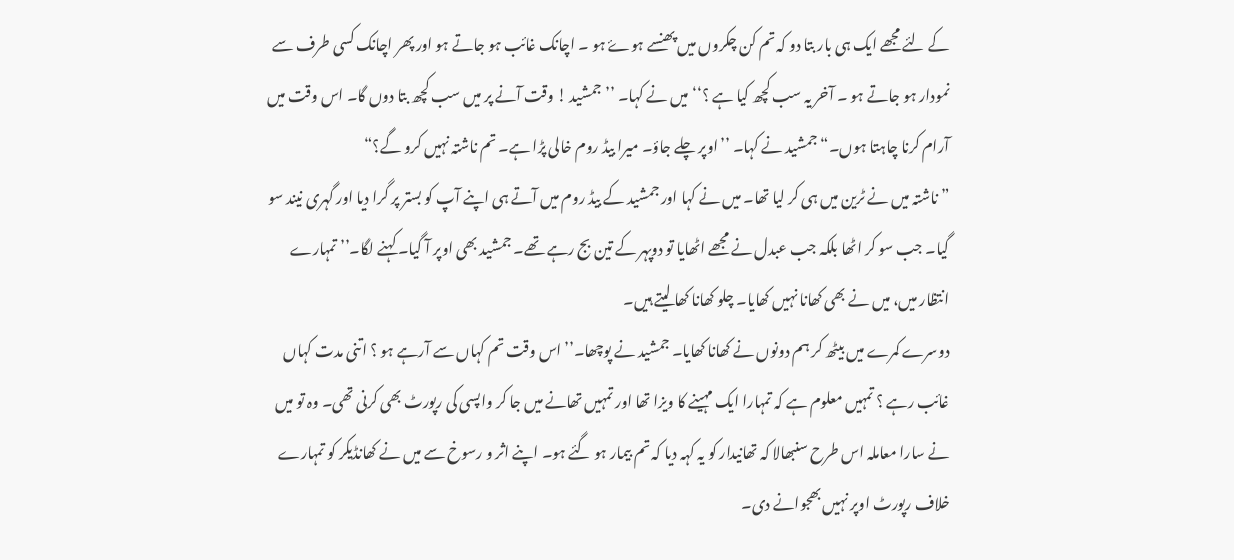کے لئے مجھے ایک ہی بار بتا دو کہ تم کن چکروں میں پھنسے ہوۓ ہو ۔ اچانک غائب ہو جاتے ہو اور پھر اچانک کسی طرف سے نمودار ہو جاتے ہو ۔ آخر یہ سب کچھ کیا ہے ؟‘‘ میں نے کہا۔ ’’جمشید ! وقت آنے پر میں سب کچھ بتا دوں گا۔ اس وقت میں آرام کرنا چاہتا ہوں۔“ جمشید نے کہا۔ ’’اوپر چلے جاؤ۔ میرا بیڈ روم خالی پڑا ہے۔ تم ناشتہ نہیں کرو گے؟“
” ناشتہ میں نے ٹرین میں ہی کر لیا تھا۔ میں نے کہا اور جمشید کے بیڈ روم میں آتے ہی اپنے آپ کو بستر پر گرا دیا اور گہری نیند سو گیا۔ جب سو کر اٹھا بلکہ جب عبدل نے مجھے اٹھایا تو دوپہر کے تین بج رہے تھے۔ جمشید بھی اوپر آ گیا۔ کہنے لگا۔’’ تمہارے انتظار میں، میں نے بھی کھانا نہیں کھایا۔ چلو کھانا کھا لیتے ہیں۔
دوسرے کمرے میں بیٹھ کر ہم دونوں نے کھانا کھایا۔ جمشید نے پوچھا۔’’اس وقت تم کہاں سے آرہے ہو ؟ اتنی مدت کہاں غائب رہے ؟ تمہیں معلوم ہے کہ تمہارا ایک مہینے کا ویزا تھا اور تمہیں تھانے میں جا کر واپسی کی رپورٹ بھی کرنی تھی۔ وہ تو میں نے سارا معاملہ اس طرح سنبھالا کہ تھانیدار کو یہ کہہ دیا کہ تم بیمار ہو گئے ہو۔ اپنے اثر و رسوخ سے میں نے کھانڈیکر کو تمہارے خلاف رپورٹ اوپر نہیں بھجوانے دی۔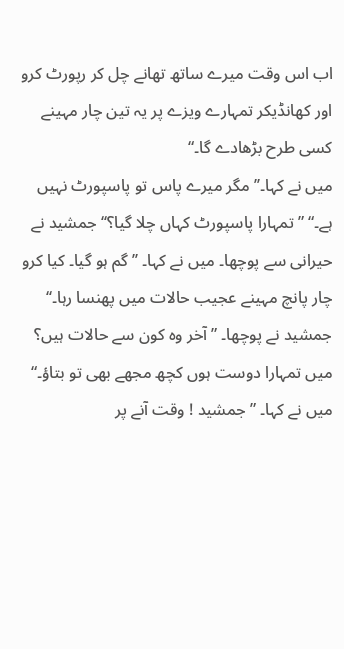اب اس وقت میرے ساتھ تھانے چل کر رپورٹ کرو اور کھانڈیکر تمہارے ویزے پر یہ تین چار مہینے کسی طرح بڑھادے گا۔“
میں نے کہا۔’’ مگر میرے پاس تو پاسپورٹ نہیں ہے۔“ ”تمہارا پاسپورٹ کہاں چلا گیا؟‘‘ جمشید نے حیرانی سے پوچھا۔ میں نے کہا۔ ’’گم ہو گیا۔ کیا کرو چار پانچ مہینے عجیب حالات میں پھنسا رہا۔‘‘ جمشید نے پوچھا۔ ” آخر وہ کون سے حالات ہیں؟ میں تمہارا دوست ہوں کچھ مجھے بھی تو بتاؤ۔“
میں نے کہا۔ ”جمشید ! وقت آنے پر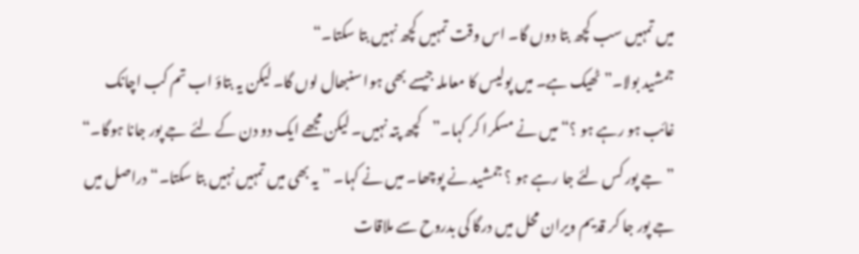میں تمہیں سب کچھ بتا دوں گا۔ اس وقت تمہیں کچھ نہیں بتا سکتا۔“
جمشید بولا۔” ٹھیک ہے۔ میں پولیس کا معاملہ جیسے بھی ہوا سنبھال لوں گا۔ لیکن یہ بتاؤ اب تم کب اچانک غائب ہو رہے ہو ؟“ میں نے مسکرا کر کہا۔”کچھ پتہ نہیں۔ لیکن مجھے ایک دو دن کے لئے جے پور جانا ہوگا۔“
” جے پور کس لئے جا رہے ہو ؟ جمشید نے پوچھا۔ میں نے کہا۔ ” یہ بھی میں تمہیں نہیں بتا سکتا۔“ دراصل میں جے پور جا کر قدیم ویران محل میں درگا کی بدروح سے ملاقات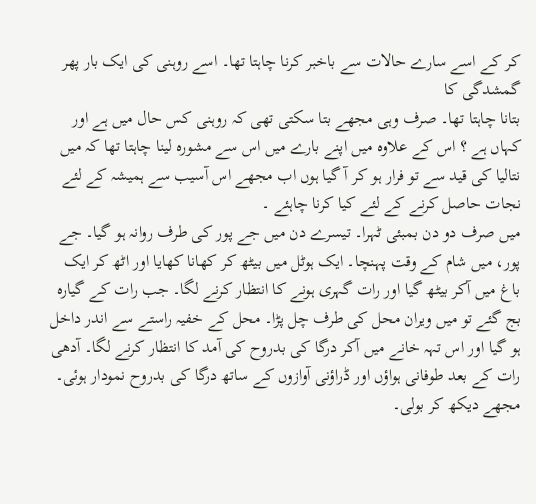کر کے اسے سارے حالات سے باخبر کرنا چاہتا تھا۔ اسے روہنی کی ایک بار پھر گمشدگی کا
بتانا چاہتا تھا۔ صرف وہی مجھے بتا سکتی تھی کہ روہنی کس حال میں ہے اور کہاں ہے ؟ اس کے علاوہ میں اپنے بارے میں اس سے مشورہ لینا چاہتا تھا کہ میں نتالیا کی قید سے تو فرار ہو کر آ گیا ہوں اب مجھے اس آسیب سے ہمیشہ کے لئے نجات حاصل کرنے کے لئے کیا کرنا چاہئے ۔
میں صرف دو دن بمبئی ٹہرا۔ تیسرے دن میں جے پور کی طرف روانہ ہو گیا۔ جے پور، میں شام کے وقت پہنچا۔ ایک ہوٹل میں بیٹھ کر کھانا کھایا اور اٹھ کر ایک باغ میں آکر بیٹھ گیا اور رات گہری ہونے کا انتظار کرنے لگا۔ جب رات کے گیارہ بج گئے تو میں ویران محل کی طرف چل پڑا۔ محل کے خفیہ راستے سے اندر داخل ہو گیا اور اس تہہ خانے میں آکر درگا کی بدروح کی آمد کا انتظار کرنے لگا۔ آدھی رات کے بعد طوفانی ہواؤں اور ڈراؤنی آوازوں کے ساتھ درگا کی بدروح نمودار ہوئی۔ مجھے دیکھ کر بولی۔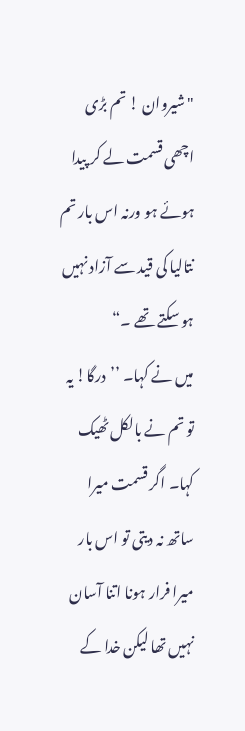"شیروان ! تم بڑی اچھی قسمت لے کر پیدا ہوئے ہو ورنہ اس بار تم نتالیا کی قید سے آزاد نہیں ہو سکتے تھے ۔“
میں نے کہا۔ ’’درگا! یہ تو تم نے بالکل ٹھیک کہا۔ اگر قسمت میرا ساتھ نہ دیتی تو اس بار میرا فرار ہونا اتنا آسان نہیں تھا لیکن خدا کے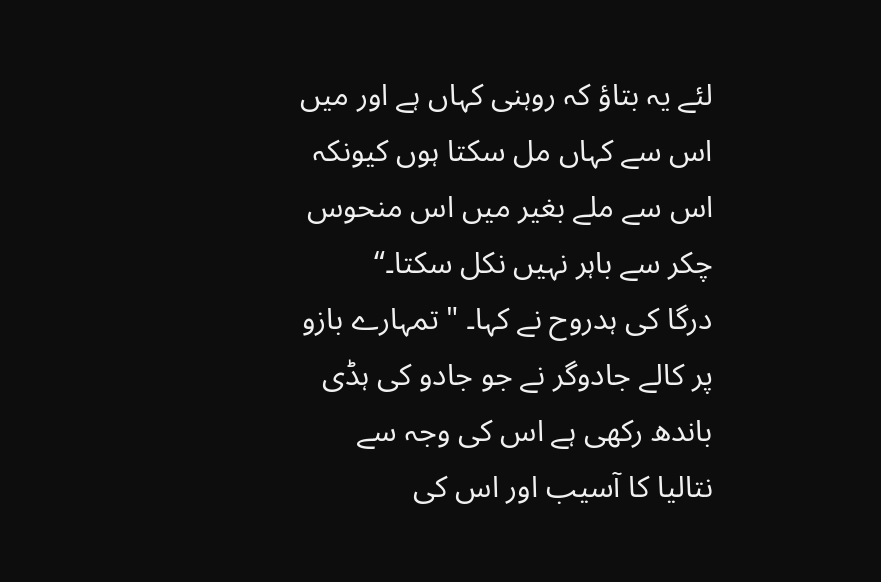لئے یہ بتاؤ کہ روہنی کہاں ہے اور میں اس سے کہاں مل سکتا ہوں کیونکہ اس سے ملے بغیر میں اس منحوس چکر سے باہر نہیں نکل سکتا۔“
درگا کی ہدروح نے کہا۔ " تمہارے بازو پر کالے جادوگر نے جو جادو کی ہڈی باندھ رکھی ہے اس کی وجہ سے نتالیا کا آسیب اور اس کی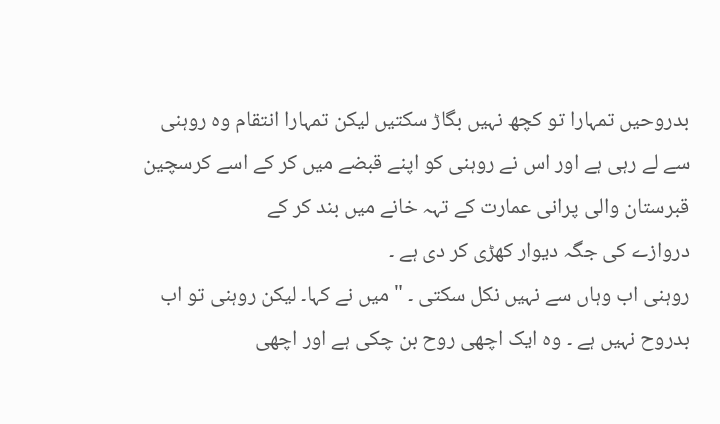بدروحیں تمہارا تو کچھ نہیں بگاڑ سکتیں لیکن تمہارا انتقام وہ روہنی سے لے رہی ہے اور اس نے روہنی کو اپنے قبضے میں کر کے اسے کرسچین قبرستان والی پرانی عمارت کے تہہ خانے میں بند کر کے
دروازے کی جگہ دیوار کھڑی کر دی ہے ۔
روہنی اب وہاں سے نہیں نکل سکتی ۔ " میں نے کہا۔ لیکن روہنی تو اب بدروح نہیں ہے ۔ وہ ایک اچھی روح بن چکی ہے اور اچھی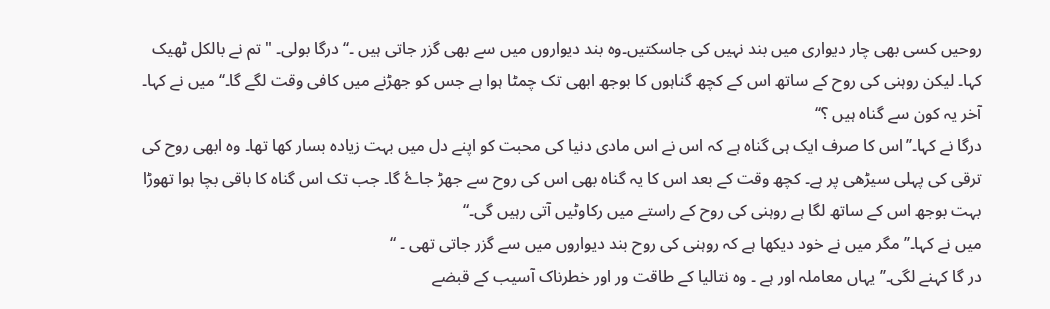روحیں کسی بھی چار دیواری میں بند نہیں کی جاسکتیں۔وہ بند دیواروں میں سے بھی گزر جاتی ہیں ۔‘‘ درگا بولی۔ "تم نے بالکل ٹھیک کہا۔ لیکن روہنی کی روح کے ساتھ اس کے کچھ گناہوں کا بوجھ ابھی تک چمٹا ہوا ہے جس کو جھڑنے میں کافی وقت لگے گا۔‘‘ میں نے کہا۔ آخر یہ کون سے گناہ ہیں ؟‘‘
درگا نے کہا۔’’اس کا صرف ایک ہی گناہ ہے کہ اس نے اس مادی دنیا کی محبت کو اپنے دل میں بہت زیادہ بسار کھا تھا۔ وہ ابھی روح کی ترقی کی پہلی سیڑھی پر ہے۔ کچھ وقت کے بعد اس کا یہ گناہ بھی اس کی روح سے جھڑ جاۓ گا۔ جب تک اس گناہ کا باقی بچا ہوا تھوڑا بہت بوجھ اس کے ساتھ لگا ہے روہنی کی روح کے راستے میں رکاوٹیں آتی رہیں گی۔“
میں نے کہا۔’’مگر میں نے خود دیکھا ہے کہ روہنی کی روح بند دیواروں میں سے گزر جاتی تھی ۔ “
در گا کہنے لگی۔’’یہاں معاملہ اور ہے ۔ وہ نتالیا کے طاقت ور اور خطرناک آسیب کے قبضے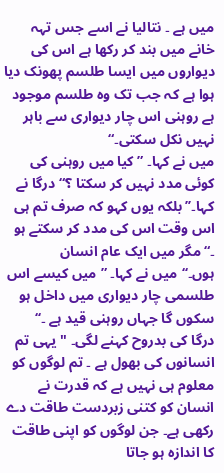میں ہے ۔ نتالیا نے اسے جس تہہ خانے میں بند کر رکھا ہے اس کی دیواروں میں ایسا طلسم پھونک دیا ہوا ہے کہ جب تک وہ طلسم موجود ہے روہنی اس چار دیواری سے باہر نہیں نکل سکتی۔“
میں نے کہا۔ ” کیا میں روہنی کی کوئی مدد نہیں کر سکتا ؟“ درگا نے کہا۔’’بلکہ یوں کہو کہ صرف تم ہی اس وقت اس کی مدد کر سکتے ہو ۔“ مگر میں ایک عام انسان ہوں۔‘‘میں نے کہا۔ ”میں کیسے اس طلسمی چار دیواری میں داخل ہو سکوں گا جہاں روہنی قید ہے ۔‘‘
درگا کی بدروح کہنے لگی۔ " یہی تم انسانوں کی بھول ہے ۔ تم لوگوں کو معلوم ہی نہیں ہے کہ قدرت نے انسان کو کتنی زبردست طاقت دے رکھی ہے۔ جن لوگوں کو اپنی طاقت کا اندازہ ہو جاتا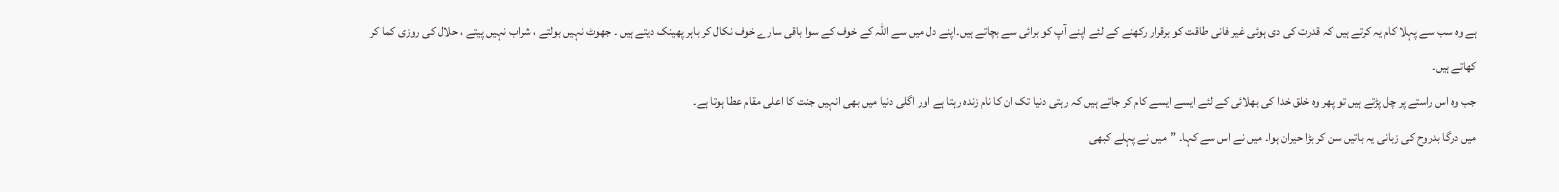ہے وہ سب سے پہلا کام یہ کرتے ہیں کہ قدرت کی دی ہوئی غیر فانی طاقت کو برقرار رکھنے کے لئے اپنے آپ کو برائی سے بچاتے ہیں۔اپنے دل میں سے اللہ کے خوف کے سوا باقی سارے خوف نکال کر باہر پھینک دیتے ہیں ۔ جھوٹ نہیں بولتے ، شراب نہیں پیتے ، حلال کی روزی کما کر کھاتے ہیں۔
جب وہ اس راستے پر چل پڑتے ہیں تو پھر وہ خلق خدا کی بھلائی کے لئے ایسے ایسے کام کر جاتے ہیں کہ رہتی دنیا تک ان کا نام زندہ رہتا ہے اور اگلی دنیا میں بھی انہیں جنت کا اعلی مقام عطا ہوتا ہے۔
میں درگا بدروح کی زبانی یہ باتیں سن کر بڑا حیران ہوا۔ میں نے اس سے کہا۔ ”میں نے پہلے کبھی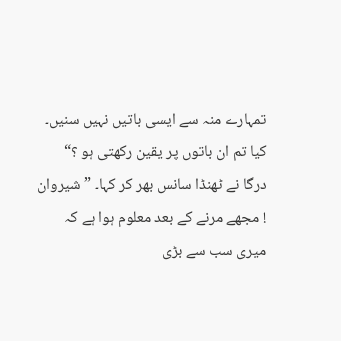تمہارے منہ سے ایسی باتیں نہیں سنیں۔ کیا تم ان باتوں پر یقین رکھتی ہو ؟“
درگا نے ٹھنڈا سانس بھر کر کہا۔ ”شیروان ! مجھے مرنے کے بعد معلوم ہوا ہے کہ میری سب سے بڑی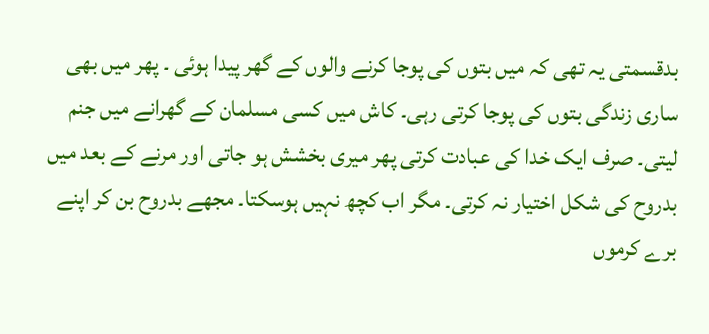بدقسمتی یہ تھی کہ میں بتوں کی پوجا کرنے والوں کے گھر پیدا ہوئی ۔ پھر میں بھی ساری زندگی بتوں کی پوجا کرتی رہی۔ کاش میں کسی مسلمان کے گھرانے میں جنم لیتی۔ صرف ایک خدا کی عبادت کرتی پھر میری بخشش ہو جاتی اور مرنے کے بعد میں بدروح کی شکل اختیار نہ کرتی۔ مگر اب کچھ نہیں ہوسکتا۔ مجھے بدروح بن کر اپنے برے کرموں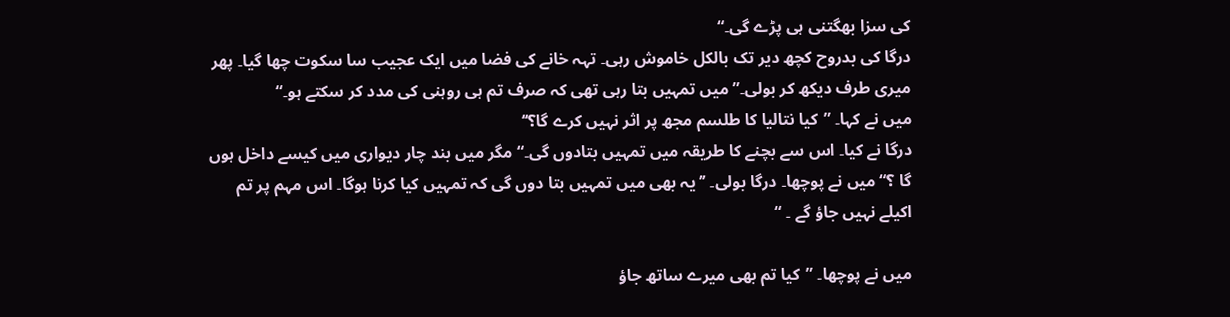کی سزا بھگتنی ہی پڑے گی۔“
درگا کی بدروح کچھ دیر تک بالکل خاموش رہی۔ تہہ خانے کی فضا میں ایک عجیب سا سکوت چھا گیا۔ پھر میری طرف دیکھ کر بولی۔”میں تمہیں بتا رہی تھی کہ صرف تم ہی روہنی کی مدد کر سکتے ہو۔“
میں نے کہا۔ ”کیا نتالیا کا طلسم مجھ پر اثر نہیں کرے گا؟‘‘
درگا نے کیا۔ اس سے بچنے کا طریقہ میں تمہیں بتادوں گی۔“ مگر میں بند چار دیواری میں کیسے داخل ہوں گا ؟“ میں نے پوچھا۔ درگا بولی۔ ’’یہ بھی میں تمہیں بتا دوں گی کہ تمہیں کیا کرنا ہوگا۔ اس مہم پر تم
اکیلے نہیں جاؤ گے ۔ “

میں نے پوچھا۔ ”کیا تم بھی میرے ساتھ جاؤ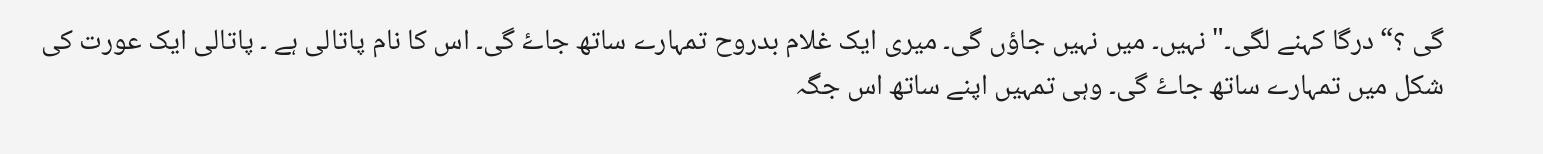گی ؟“ درگا کہنے لگی۔" نہیں۔ میں نہیں جاؤں گی۔ میری ایک غلام بدروح تمہارے ساتھ جاۓ گی۔ اس کا نام پاتالی ہے ۔ پاتالی ایک عورت کی شکل میں تمہارے ساتھ جاۓ گی۔ وہی تمہیں اپنے ساتھ اس جگہ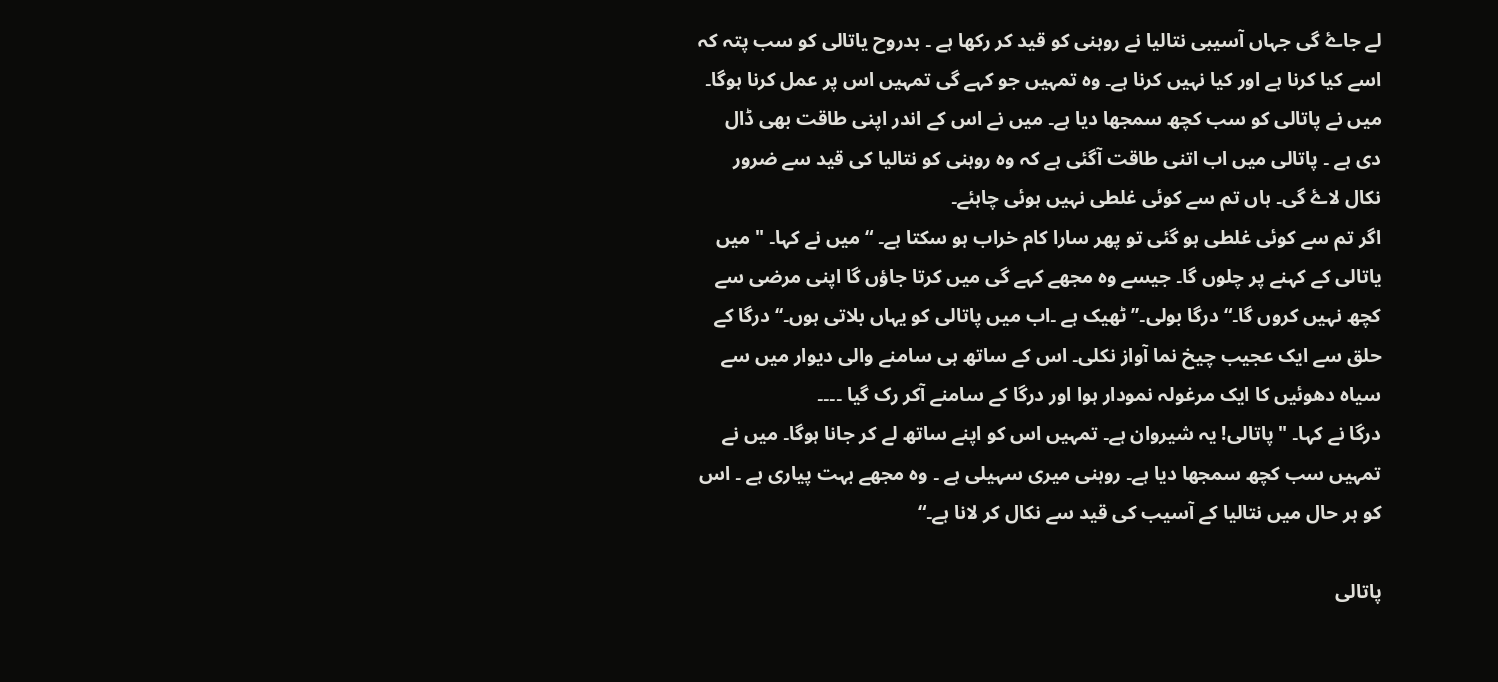لے جاۓ گی جہاں آسیبی نتالیا نے روہنی کو قید کر رکھا ہے ۔ بدروح یاتالی کو سب پتہ کہ اسے کیا کرنا ہے اور کیا نہیں کرنا ہے۔ وہ تمہیں جو کہے گی تمہیں اس پر عمل کرنا ہوگا۔ میں نے پاتالی کو سب کچھ سمجھا دیا ہے۔ میں نے اس کے اندر اپنی طاقت بھی ڈال دی ہے ۔ پاتالی میں اب اتنی طاقت آگئی ہے کہ وہ روہنی کو نتالیا کی قید سے ضرور نکال لاۓ گی۔ ہاں تم سے کوئی غلطی نہیں ہوئی چاہئے۔
اگر تم سے کوئی غلطی ہو گئی تو پھر سارا کام خراب ہو سکتا ہے۔ “ میں نے کہا۔ " میں یاتالی کے کہنے پر چلوں گا۔ جیسے وہ مجھے کہے گی میں کرتا جاؤں گا اپنی مرضی سے کچھ نہیں کروں گا۔“ درگا بولی۔’’ ٹھیک ہے ۔اب میں پاتالی کو یہاں بلاتی ہوں۔‘‘ درگا کے حلق سے ایک عجیب چیخ نما آواز نکلی۔ اس کے ساتھ ہی سامنے والی دیوار میں سے سیاہ دھوئیں کا ایک مرغولہ نمودار ہوا اور درگا کے سامنے آکر رک گیا ۔۔۔۔
درگا نے کہا۔ " پاتالی! یہ شیروان ہے۔ تمہیں اس کو اپنے ساتھ لے کر جانا ہوگا۔ میں نے تمہیں سب کچھ سمجھا دیا ہے۔ روہنی میری سہیلی ہے ۔ وہ مجھے بہت پیاری ہے ۔ اس کو ہر حال میں نتالیا کے آسیب کی قید سے نکال کر لانا ہے۔“

پاتالی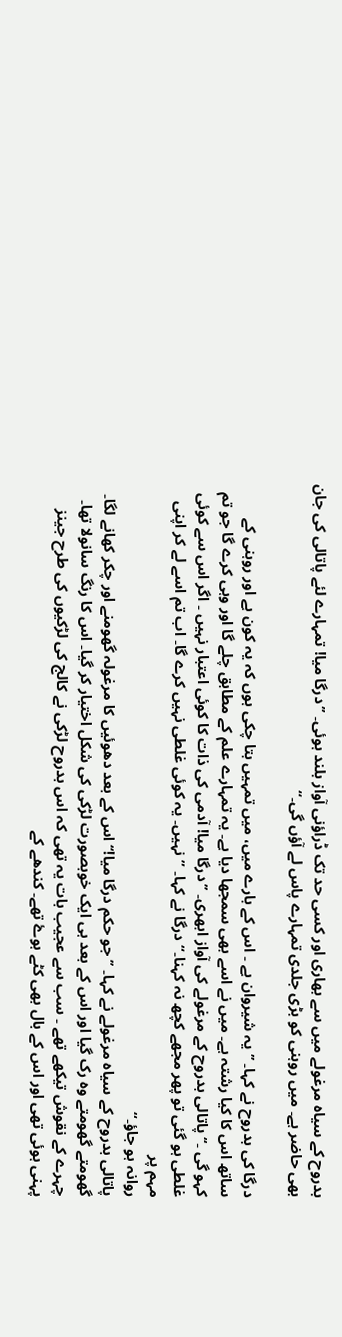بدروح کے سیاہ مرغولے میں سے بھاری اور کسی حد تک ڈراؤنی آواز بلند ہوئی۔ ’’درگا میا! تمہارے لئے پاتالی کی جان بھی حاضر ہے۔ میں روہنی کو بڑی جلدی تمہارے پاس لے آؤں گی۔“

درگا کی بدروح نے کہا۔ ’’ یہ شیروان ہے ۔ اس کے بارے میں، میں تمہیں بتا چکی ہوں کہ یہ کون ہے اور روہنی کے ساتھ اس کا کیا رشتہ ہے۔ میں نے اسے بھی سمجھا دیا ہے۔ یہ تمہارے علم کے مطابق چلے گا اور وہی کرے گا جو تم کہو گی ۔‘‘ پاتالی بدروح کے مرغولے کی آواز ابھری۔ ’’درگا میا! آدمی کی ذات کا کوئی اعتبار نہیں ۔ اگر اس سے کوئی غلطی ہو گئی تو پھر مجھے کچھ نہ کہنا۔“ درگا نے کہا۔ ”نہیں۔ یہ کوئی غلطی نہیں کرے گا۔ اب تم اسے لے کر اپنی مہم پر
روانہ ہو جاؤ۔“
پاتالی بدروح کے سیاہ مرغولے نے کہا۔ ’’جو حکم درگا میا!‘‘ اس کے بعد دھوئیں کا مرغولہ گھومنے اور چکر کھانے لگا۔ گھومتے گھومتے وہ رک گیا اور اس کے بعد ہی ایک خوبصورت لڑکی کی شکل اختیار کر گیا۔ اس کا رنگ سانولا تھا۔ چہرے کے نقوش تیکھے تھے ۔ سب سے عجیب بات یہ تھی کہ اس بدروح لڑکی نے کالج کی لڑکیوں کی طرح جینز پہنی ہوئی تھی اور اس کے بال بھی کٹے ہوۓ تھے۔ کندھے کے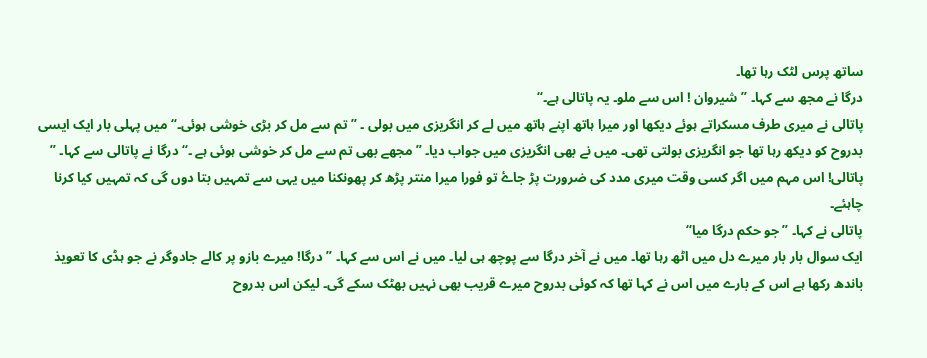ساتھ پرس لٹک رہا تھا۔
درگا نے مجھ سے کہا۔ ’’شیروان ! اس سے ملو۔ یہ پاتالی ہے۔“
پاتالی نے میری طرف مسکراتے ہوئے دیکھا اور میرا ہاتھ اپنے ہاتھ میں لے کر انگریزی میں بولی ۔ ” تم سے مل کر بڑی خوشی ہوئی۔“ میں پہلی بار ایک ایسی بدروح کو دیکھ رہا تھا جو انگریزی بولتی تھی۔ میں نے بھی انگریزی میں جواب دیا۔ ” مجھے بھی تم سے مل کر خوشی ہوئی ہے ۔‘‘ درگا نے پاتالی سے کہا۔ ” پاتالی! اس مہم میں اگر کسی وقت میری مدد کی ضرورت پڑ جاۓ تو فورا میرا منتر پڑھ کر پھونکنا میں یہی سے تمہیں بتا دوں گی کہ تمہیں کیا کرنا چاہئے۔
پاتالی نے کہا۔ ” جو حکم درگا میا‘‘
ایک سوال بار بار میرے دل میں اٹھ رہا تھا۔ میں نے آخر درگا سے پوچھ ہی لیا۔ میں نے اس سے کہا۔ ’’درگا! میرے بازو پر کالے جادوگر نے جو ہڈی کا تعویذ باندھ رکھا ہے اس کے بارے میں اس نے کہا تھا کہ کوئی بدروح میرے قریب بھی نہیں بھٹک سکے گی۔ لیکن اس بدروح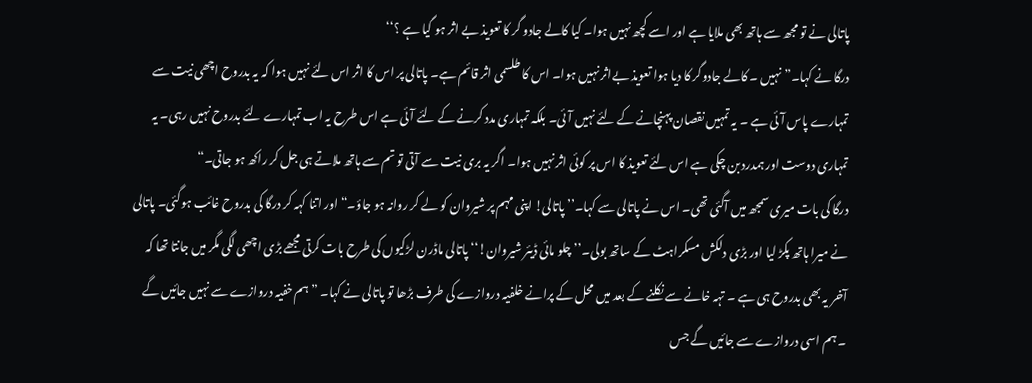پاتالی نے تو مجھ سے ہاتھ بھی ملایا ہے اور اسے کچھ نہیں ہوا۔ کیا کالے جادو گر کا تعویذ بے اثر ہو گیا ہے ؟‘‘
درگا نے کہا۔” نہیں ۔ کالے جادوگر کا دیا ہوا تعویذ بےاثر نہیں ہوا۔ اس کا طلسمی اثر قائم ہے۔ پاتالی پر اس کا اثر اس لئے نہیں ہوا کہ یہ بدروح اچھی نیت سے تمہارے پاس آئی ہے ۔ یہ تمہیں نقصان پہنچانے کے لئے نہیں آئی۔ بلکہ تمہاری مدد کرنے کے لئے آئی ہے اس طرح یہ اب تمہارے لئے بدروح نہیں رہی۔ یہ تمہاری دوست اور ہمدرد بن چکی ہے اس لئے تعویذ کا اس پر کوئی اثر نہیں ہوا۔ اگر یہ بری نیت سے آتی تو تم سے ہاتھ ملاتے ہی جل کر راکھ ہو جاتی۔“
درگا کی بات میری سمجھ میں آگئی تھی۔ اس نے پاتالی سے کہا۔’’پاتالی! اپنی مہم پر شیروان کو لے کر روانہ ہو جاؤ۔“ اور اتنا کہہ کر درگا کی بدروح غائب ہوگئی۔ پاتالی نے میرا ہاتھ پکڑ لیا اور بڑی دلکش مسکراہٹ کے ساتھ بولی۔’’چلو مائی ڈیئر شیروان!‘‘ پاتالی ماڈرن لڑکیوں کی طرح بات کرتی مجھے بڑی اچھی لگی مگر میں جانتا تھا کہ آخر یہ بھی بدروح ہی ہے ۔ تہہ خانے سے نکلنے کے بعد میں محل کے پرانے خلفیہ دروازے کی طرف بڑھا تو پاتالی نے کہا۔ ”ہم خفیہ دروازے سے نہیں جائیں گے ۔ ہم اسی دروازے سے جائیں گے جس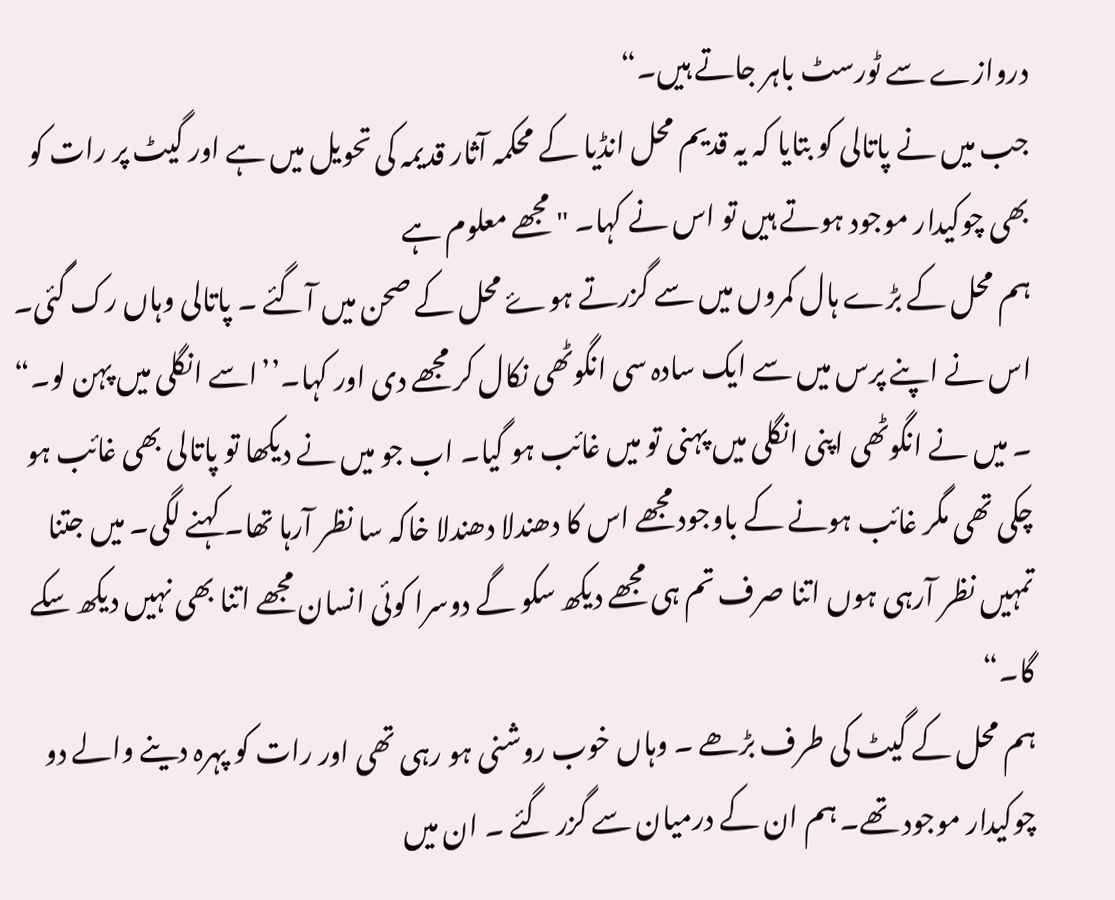دروازے سے ٹورسٹ باہر جاتے ہیں۔“
جب میں نے پاتالی کو بتایا کہ یہ قدیم محل انڈیا کے محکمہ آثار قدیمہ کی تحویل میں ہے اور گیٹ پر رات کو بھی چوکیدار موجود ہوتے ہیں تو اس نے کہا۔ " مجھے معلوم ہے
ہم محل کے بڑے ہال کمروں میں سے گزرتے ہوۓ محل کے صحن میں آگئے ۔ پاتالی وہاں رک گئی۔ اس نے اپنے پرس میں سے ایک سادہ سی انگوٹھی نکال کر مجھے دی اور کہا۔’’اسے انگلی میں پہن لو۔“ ۔ میں نے انگوٹھی اپنی انگلی میں پہنی تو میں غائب ہو گیا۔ اب جو میں نے دیکھا تو پاتالی بھی غائب ہو چکی تھی مگر غائب ہونے کے باوجود مجھے اس کا دھندلا دھندلا خاکہ سا نظر آرہا تھا۔ کہنے لگی۔ میں جتنا تمہیں نظر آرہی ہوں اتنا صرف تم ہی مجھے دیکھ سکو گے دوسرا کوئی انسان مجھے اتنا بھی نہیں دیکھ سکے گا۔“
ہم محل کے گیٹ کی طرف بڑھے ۔ وہاں خوب روشنی ہو رہی تھی اور رات کو پہرہ دینے والے دو چوکیدار موجود تھے۔ ہم ان کے درمیان سے گزر گئے ۔ ان میں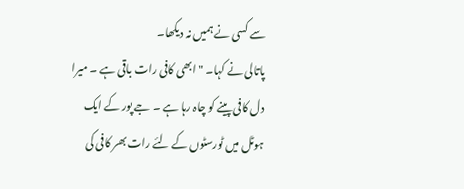سے کسی نے ہمیں نہ دیکھا۔
پاتالی نے کہا۔ "ابھی کافی رات باقی ہے ۔ میرا دل کافی پینے کو چاہ رہا ہے ۔ جے پور کے ایک ہوٹل میں ٹورسٹوں کے لئے رات بھر کافی کی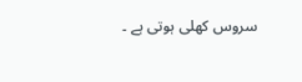سروس کھلی ہوتی ہے ۔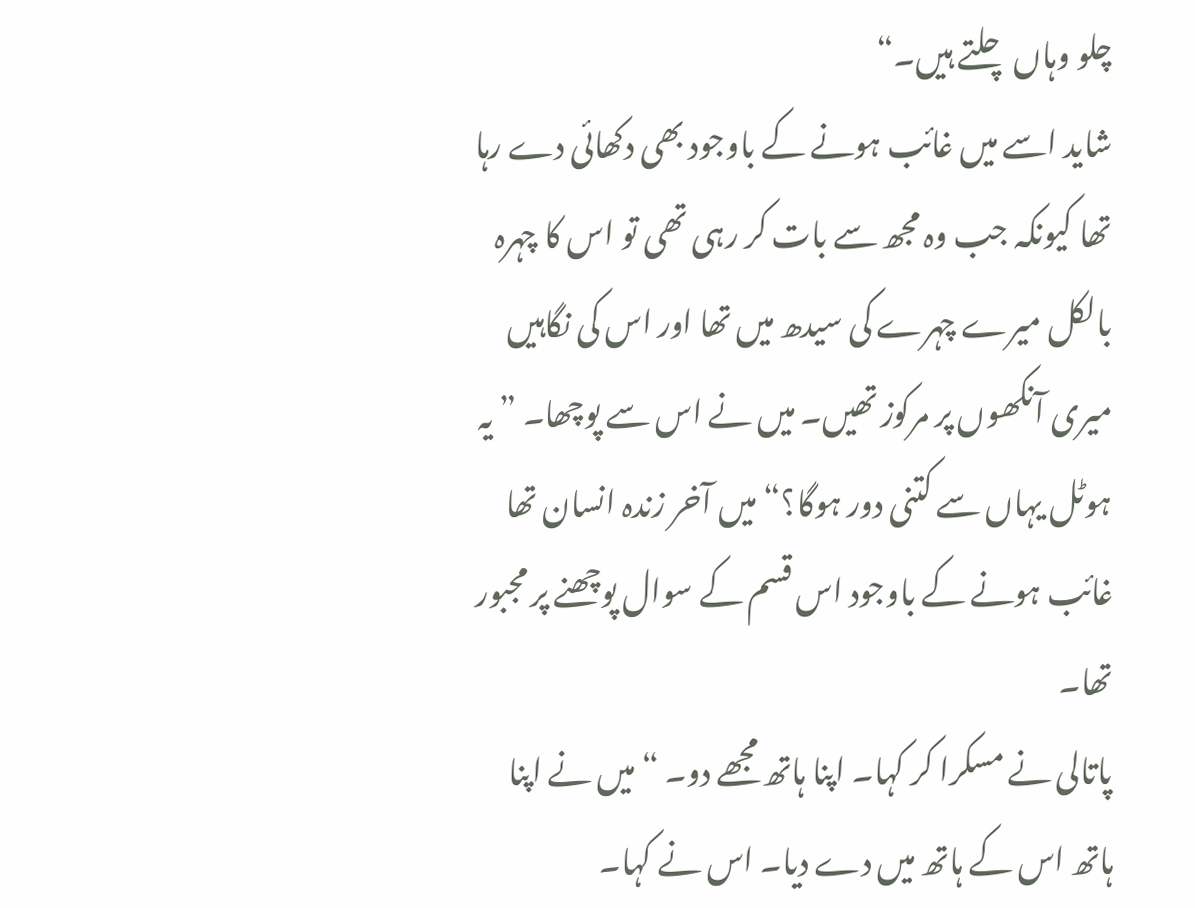چلو وہاں چلتے ہیں۔“
شاید اسے میں غائب ہونے کے باوجود بھی دکھائی دے رہا تھا کیونکہ جب وہ مجھ سے بات کر رہی تھی تو اس کا چہرہ بالکل میرے چہرے کی سیدھ میں تھا اور اس کی نگاہیں میری آنکھوں پر مرکوز تھیں۔ میں نے اس سے پوچھا۔ ” یہ ہوٹل یہاں سے کتنی دور ہوگا؟“ میں آخر زندہ انسان تھا غائب ہونے کے باوجود اس قسم کے سوال پوچھنے پر مجبور تھا۔
پاتالی نے مسکرا کر کہا۔ اپنا ہاتھ مجھے دو۔ “میں نے اپنا ہاتھ اس کے ہاتھ میں دے دیا۔ اس نے کہا۔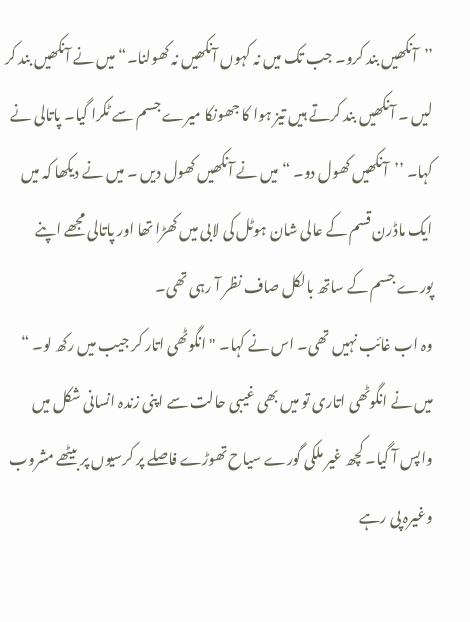’’آنکھیں بند کرو۔ جب تک میں نہ کہوں آنکھیں نہ کھولنا۔“ میں نے آنکھیں بند کر لیں ۔ آنکھیں بند کرتے ہیں تیز ہوا کا جھونکا میرے جسم سے ٹکرا گیا۔ پاتالی نے کہا۔ ’’آنکھیں کھول دو۔ “ میں نے آنکھیں کھول دیں ۔ میں نے دیکھا کہ میں ایک ماڈرن قسم کے عالی شان ہوٹل کی لابی میں کھڑا تھا اور پاتالی مجھے اپنے پورے جسم کے ساتھ بالکل صاف نظر آ رہی تھی۔
وہ اب غائب نہیں تھی۔ اس نے کہا۔ " انگوٹھی اتار کر جیب میں رکھ لو۔ “ میں نے انگوٹھی اتاری تو میں بھی غیبی حالت سے اپنی زندہ انسانی شکل میں واپس آ گیا۔ کچھ غیر ملکی گورے سیاح تھوڑے فاصلے پر کرسیوں پر بیٹھے مشروب وغیرہ پی رہے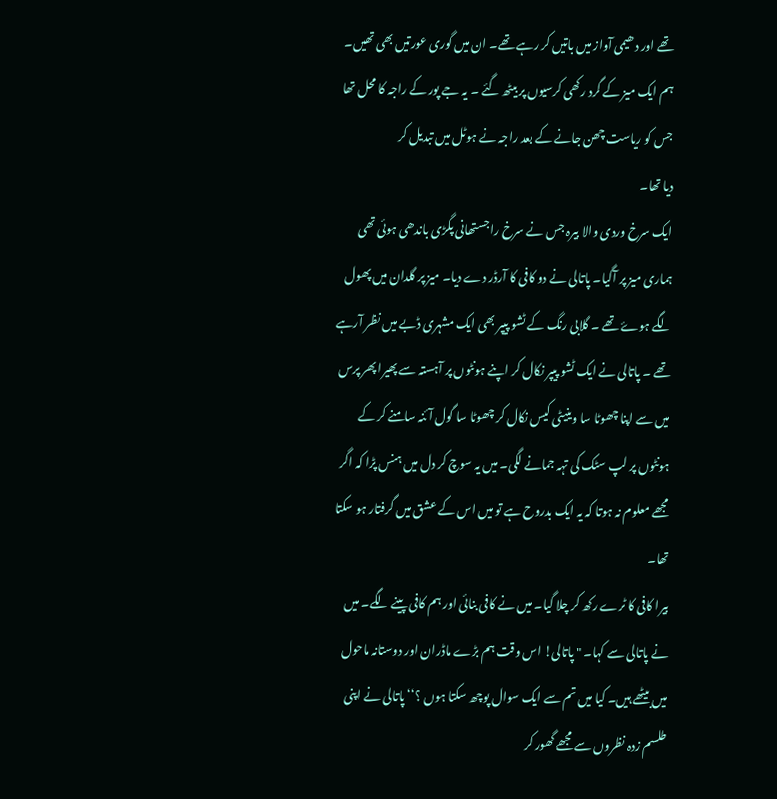تھے اور دھیمی آواز میں باتیں کر رہے تھے۔ ان میں گوری عورتیں بھی تھیں۔ ہم ایک میز کے گرد رکھی کرسیوں پر بیٹھ گئے ۔ یہ جے پور کے راجہ کا محل تھا جس کو ریاست چھن جانے کے بعد راجہ نے ہوٹل میں تبدیل کر
دیا تھا۔
ایک سرخ وردی والا بیرہ جس نے سرخ راجستھانی پگڑی باندھی ہوئی تھی ہماری میز پر آگیا۔ پاتالی نے دو کافی کا آرڈر دے دیا۔ میز پر گلدان میں پھول لگے ہوۓ تھے ۔ گلابی رنگ کے ٹشو پیپر بھی ایک مشہری ڈبے میں نظر آرہے تھے ۔ پاتالی نے ایک ٹشو پیپر نکال کر اپنے ہونٹوں پر آہستہ سے پھیرا پھر پرس میں سے اپنا چھوٹا سا وینیٹی کیس نکال کر چھوٹا سا گول آئنہ سامنے کر کے ہونٹوں پر لپ سٹک کی تہہ جمانے لگی۔ میں یہ سوچ کر دل میں ہنس پڑا کہ اگر مجھے معلوم نہ ہوتا کہ یہ ایک بدروح ہے تو میں اس کے عشق میں گرفتار ہو سکتا تھا۔
بیرا کافی کا ٹرے رکھ کر چلا گیا۔ میں نے کافی بنائی اور ہم کافی پینے لگے۔ میں نے پاتالی سے کہا۔ " پاتالی! اس وقت ہم بڑے ماڈران اور دوستانہ ماحول میں بیٹھے ہیں۔ کیا میں تم سے ایک سوال پوچھ سکتا ہوں ؟‘‘ پاتالی نے اپنی طلسم زدہ نظروں سے مجھے گھور کر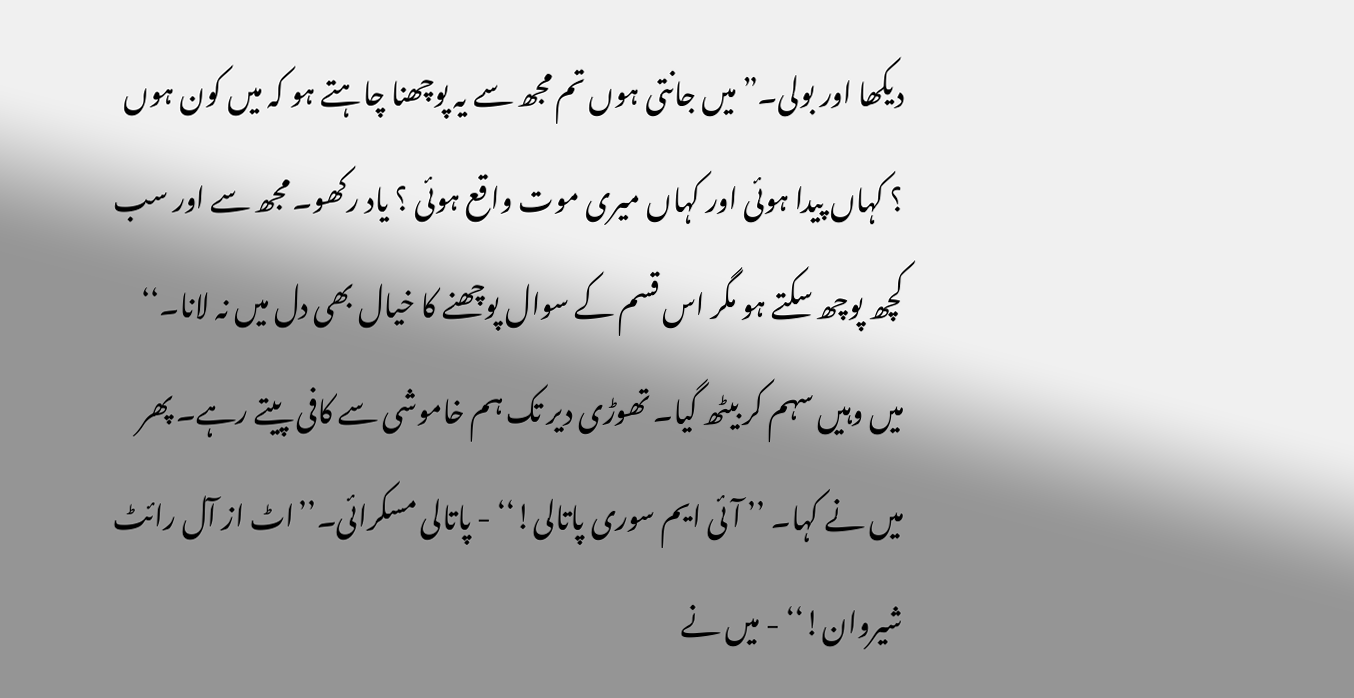دیکھا اور بولی۔”میں جانتی ہوں تم مجھ سے یہ پوچھنا چاہتے ہو کہ میں کون ہوں ؟ کہاں پیدا ہوئی اور کہاں میری موت واقع ہوئی ؟ یاد رکھو۔ مجھ سے اور سب کچھ پوچھ سکتے ہو مگر اس قسم کے سوال پوچھنے کا خیال بھی دل میں نہ لانا۔‘‘
میں وہیں سہم کر بیٹھ گیا۔ تھوڑی دیر تک ہم خاموشی سے کافی پیتے رہے۔ پھر میں نے کہا۔ ’’ آئی ایم سوری پاتالی!‘‘ - پاتالی مسکرائی۔’’اٹ از آل رائٹ شیروان!‘‘ - میں نے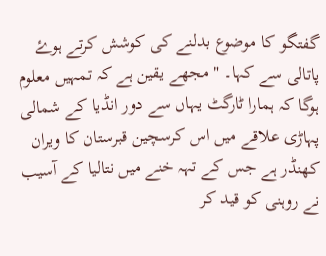گفتگو کا موضوع بدلنے کی کوشش کرتے ہوۓ پاتالی سے کہا۔ " مجھے یقین ہے کہ تمہیں معلوم ہوگا کہ ہمارا ٹارگٹ یہاں سے دور انڈیا کے شمالی پہاڑی علاقے میں اس کرسچین قبرستان کا ویران کھنڈر ہے جس کے تہہ خنے میں نتالیا کے آسیب نے روہنی کو قید کر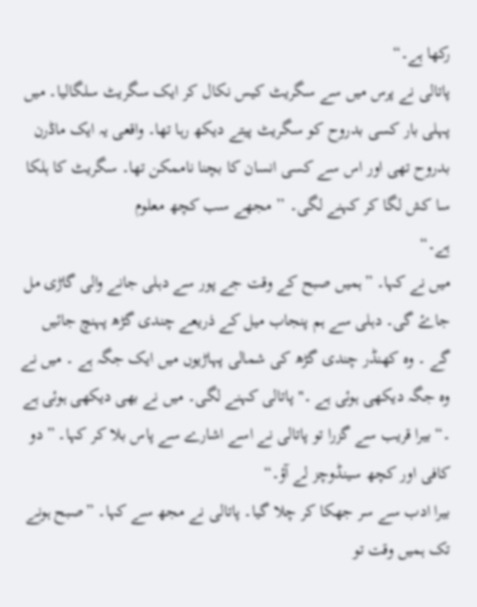رکھا ہے۔“
پاتالی نے پرس میں سے سگریٹ کیس نکال کر ایک سگریٹ سلگالیا۔ میں پہلی بار کسی بدروح کو سگریٹ پیتے دیکھ رہا تھا۔ واقعی یہ ایک ماڈرن بدروح تھی اور اس سے کسی انسان کا بچنا ناممکن تھا۔ سگریٹ کا ہلکا سا کش لگا کر کہنے لگی۔ ’’ مجھے سب کچھ معلوم
ہے۔“
میں نے کہا۔ ”ہمیں صبح کے وقت جے پور سے دہلی جانے والی گاڑی مل جاۓ گی۔ دہلی سے ہم پنجاب میل کے ذریعے چندی گڑھ پہنچ جائیں گے ۔ وہ کھنڈر چندی گڑھ کی شمالی پہاڑیوں میں ایک جگہ ہے ۔ میں نے وہ جگہ دیکھی ہوئی ہے ۔" پاتالی کہنے لگی۔ میں نے بھی دیکھی ہوئی ہے ۔“ بیرا قریب سے گزرا تو پاتالی نے اسے اشارے سے پاس بلا کر کہا۔ ”دو کافی اور کچھ سینڈوچز لے آؤ۔“
بیرا ادب سے سر جھکا کر چلا گیا۔ پاتالی نے مجھ سے کہا۔ ”صبح ہونے تک ہمیں وقت تو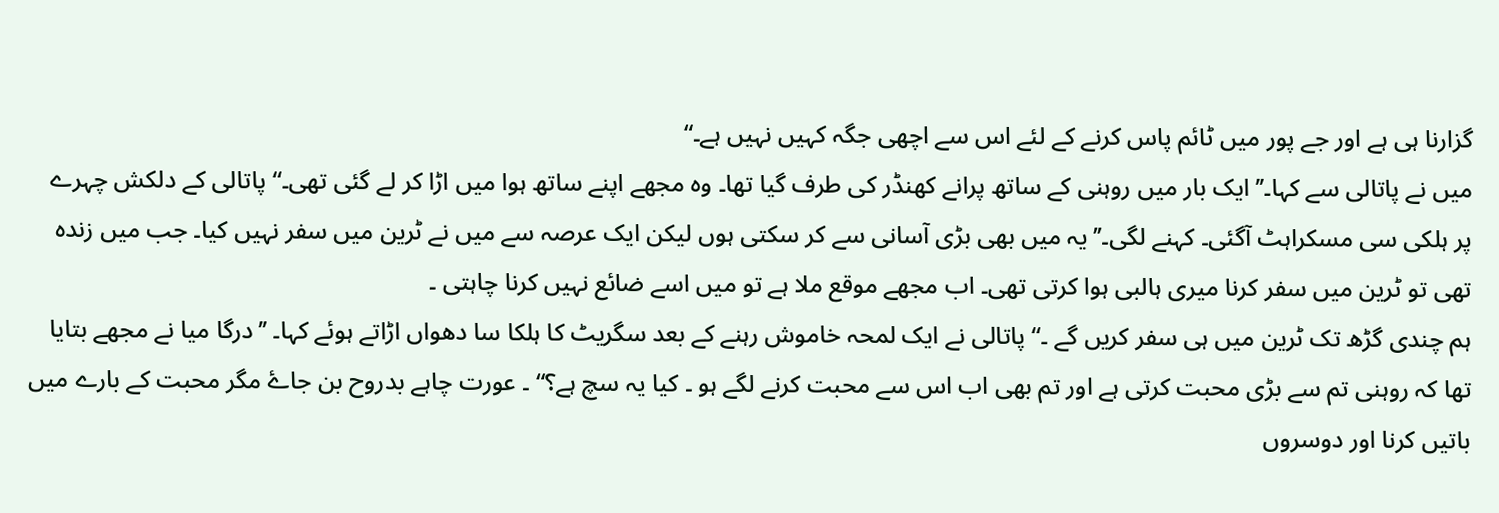گزارنا ہی ہے اور جے پور میں ٹائم پاس کرنے کے لئے اس سے اچھی جگہ کہیں نہیں ہے۔“
میں نے پاتالی سے کہا۔’’ ایک بار میں روہنی کے ساتھ پرانے کھنڈر کی طرف گیا تھا۔ وہ مجھے اپنے ساتھ ہوا میں اڑا کر لے گئی تھی۔“ پاتالی کے دلکش چہرے پر ہلکی سی مسکراہٹ آگئی۔ کہنے لگی۔’’یہ میں بھی بڑی آسانی سے کر سکتی ہوں لیکن ایک عرصہ سے میں نے ٹرین میں سفر نہیں کیا۔ جب میں زندہ تھی تو ٹرین میں سفر کرنا میری ہالبی ہوا کرتی تھی۔ اب مجھے موقع ملا ہے تو میں اسے ضائع نہیں کرنا چاہتی ۔
ہم چندی گڑھ تک ٹرین میں ہی سفر کریں گے ۔“ پاتالی نے ایک لمحہ خاموش رہنے کے بعد سگریٹ کا ہلکا سا دھواں اڑاتے ہوئے کہا۔ ’’درگا میا نے مجھے بتایا تھا کہ روہنی تم سے بڑی محبت کرتی ہے اور تم بھی اب اس سے محبت کرنے لگے ہو ۔ کیا یہ سچ ہے؟“ ۔ عورت چاہے بدروح بن جاۓ مگر محبت کے بارے میں باتیں کرنا اور دوسروں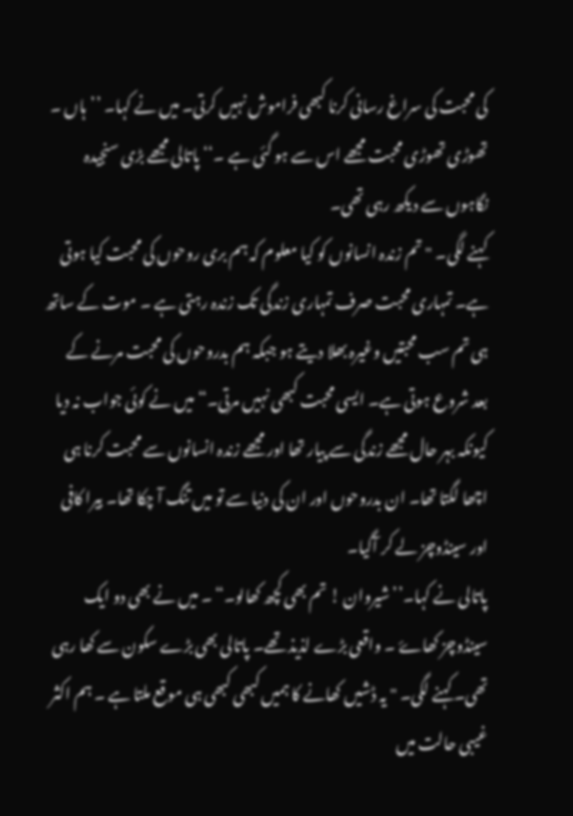کی محبت کی سراغ رسانی کرنا کبھی فراموش نہیں کرتی۔ میں نے کہا۔ ’’ہاں ۔ تھوڑی تھوڑی محبت مجھے اس سے ہو گئی ہے ۔‘‘ پاتالی مجھے بڑی سنجیدہ نگاہوں سے دیکھ رہی تھی۔
کہنے لگی۔ "تم زندہ انسانوں کو کیا معلوم کہ ہم بری روحوں کی محبت کیا ہوتی ہے۔ تمہاری محبت صرف تمہاری زندگی تک زندہ رہتی ہے ۔ موت کے ساتھ ہی تم سب محبتیں وغیرہ بھلا دیتے ہو جبکہ ہم بدروحوں کی محبت مرنے کے بعد شروع ہوتی ہے۔ ایسی محبت کبھی نہیں مرتی۔“ میں نے کوئی جواب نہ دیا کیونکہ بہر حال مجھے زندگی سے پیار تھا اور مجھے زندہ انسانوں سے محبت کرنا ہی اچھا لگتا تھا۔ ان بدروحوں اور ان کی دنیا سے تو میں تنگ آ چکا تھا۔ بیرا کافی اور سینڈوچز لے کر آگیا۔
پاتالی نے کہا۔’’شیروان ! تم بھی کچھ کھالو۔“ ۔ میں نے بھی دو ایک سینڈوچز کھاۓ ۔ واقعی بڑے لذیذ تھے۔ پاتالی بھی بڑے سکون سے کھا رہی تھی۔ کہنے لگی۔ " یہ ڈشیں کھانے کا ہمیں کبھی کبھی ہی موقع ملتا ہے ۔ ہم اکثر غیبی حالت میں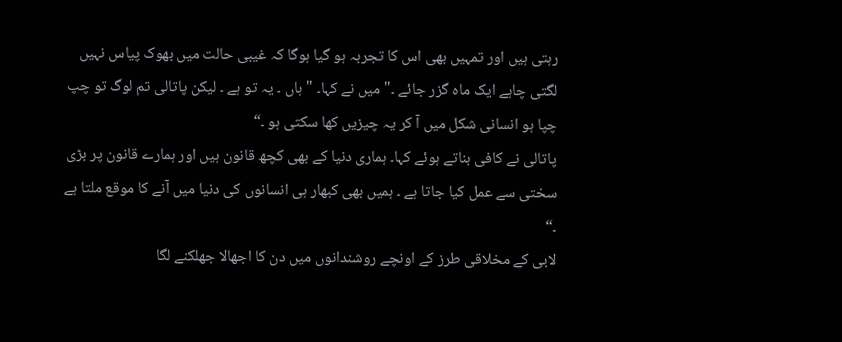رہتی ہیں اور تمہیں بھی اس کا تجربہ ہو گیا ہوگا کہ غیبی حالت میں بھوک پیاس نہیں لگتی چاہے ایک ماہ گزر جائے ۔" میں نے کہا۔ " ہاں ۔ یہ تو ہے ۔ لیکن پاتالی تم لوگ تو چپ چپا ہو انسانی شکل میں آ کر یہ چیزیں کھا سکتی ہو ۔“
پاتالی نے کافی بناتے ہوئے کہا۔ ہماری دنیا کے بھی کچھ قانون ہیں اور ہمارے قانون پر بڑی سختی سے عمل کیا جاتا ہے ۔ ہمیں بھی کبھار ہی انسانوں کی دنیا میں آنے کا موقع ملتا ہے ۔“
لابی کے مخلاقی طرز کے اونچے روشندانوں میں دن کا اجھالا جھلکنے لگا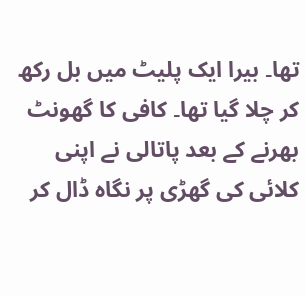تھا۔ بیرا ایک پلیٹ میں بل رکھ کر چلا گیا تھا۔ کافی کا گھونٹ بھرنے کے بعد پاتالی نے اپنی کلائی کی گھڑی پر نگاہ ڈال کر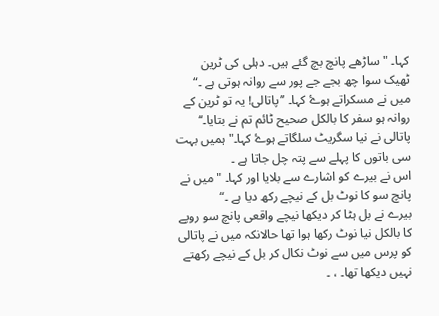کہا۔ " ساڑھے پانچ بچ گئے ہیں۔ دہلی کی ٹرین ٹھیک سوا چھ بجے جے پور سے روانہ ہوتی ہے ۔“ میں نے مسکراتے ہوۓ کہا۔ ’’پاتالی! یہ تو ٹرین کے روانہ ہو سفر کا بالکل صحیح ٹائم تم نے بتایا۔‘‘
پاتالی نے نیا سگریٹ سلگاتے ہوۓ کہا۔" ہمیں بہت سی باتوں کا پہلے سے پتہ چل جاتا ہے ۔
اس نے بیرے کو اشارے سے بلایا اور کہا۔ " میں نے پانچ سو کا نوٹ بل کے نیچے رکھ دیا ہے ۔“
بیرے نے بل ہٹا کر دیکھا نیچے واقعی پانچ سو روپے کا بالکل نیا نوٹ رکھا ہوا تھا حالانکہ میں نے پاتالی کو پرس میں سے نوٹ نکال کر بل کے نیچے رکھتے نہیں دیکھا تھا۔ ، ۔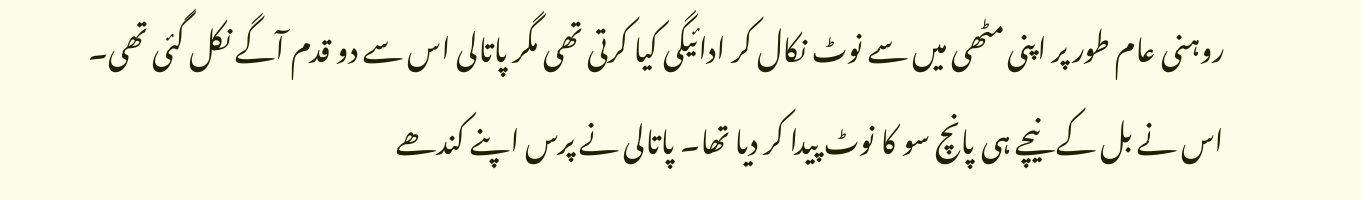روہنی عام طور پر اپنی مٹھی میں سے نوٹ نکال کر ادائیگی کیا کرتی تھی مگر پاتالی اس سے دو قدم آگے نکل گئی تھی۔ اس نے بل کے نیچے ہی پانچ سو کا نوٹ پیدا کر دیا تھا۔ پاتالی نے پرس اپنے کندھے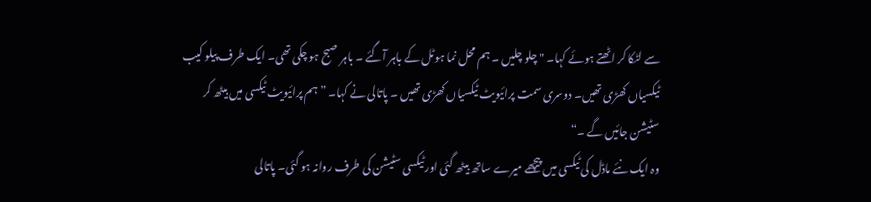سے لٹکا کر اٹھتے ہوئے کہا۔ " چلو چلیں ۔ ہم محل نما ہوٹل کے باہر آگئے ۔ باہر صبح ہو چکی تھی۔ ایک طرف پیلو کیب ٹیکسیاں کھڑی تھیں۔ دوسری سمت پرائیویٹ ٹیکسیاں کھڑی تھیں ۔ پاتالی نے کہا۔ ”ہم پرائیویٹ ٹیکسی میں بیٹھ کر سٹیشن جائیں گے ۔“
وہ ایک نئے ماڈل کی ٹیکسی میں پیچھے میرے ساتھ بیٹھ گئی اور ٹیکسی سٹیشن کی طرف روانہ ہو گئی۔ پاتالی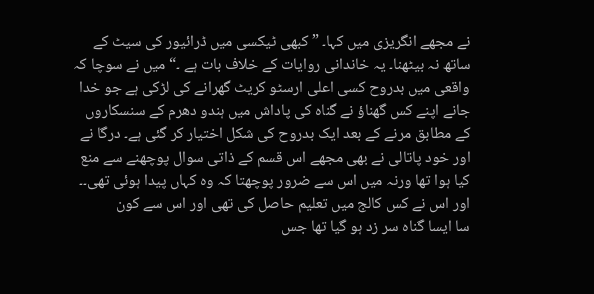نے مجھے انگریزی میں کہا۔ ” کبھی ٹیکسی میں ڈرائیور کی سیٹ کے ساتھ نہ بیٹھنا۔ یہ خاندانی روایات کے خلاف بات ہے ۔“ میں نے سوچا کہ واقعی میں بدروح کسی اعلی ارسٹو کریٹ گھرانے کی لڑکی ہے جو خدا جانے اپنے کس گھناؤ نے گناہ کی پاداش میں ہندو دھرم کے سنسکاروں کے مطابق مرنے کے بعد ایک بدروح کی شکل اختیار کر گئی ہے۔ درگا نے اور خود پاتالی نے بھی مجھے اس قسم کے ذاتی سوال پوچھنے سے منع کیا ہوا تھا ورنہ میں اس سے ضرور پوچھتا کہ وہ کہاں پیدا ہوئی تھی۔۔
اور اس نے کس کالج میں تعلیم حاصل کی تھی اور اس سے کون
سا ایسا گناہ سر زد ہو گیا تھا جس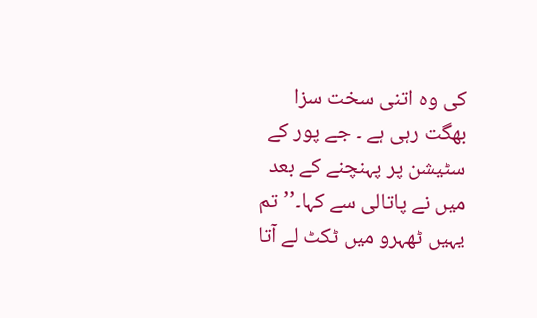کی وہ اتنی سخت سزا بھگت رہی ہے ۔ جے پور کے سٹیشن پر پہنچنے کے بعد میں نے پاتالی سے کہا۔’’تم یہیں ٹھہرو میں ٹکٹ لے آتا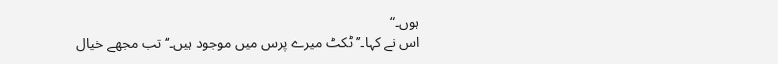ہوں۔“
اس نے کہا۔’’ ٹکٹ میرے پرس میں موجود ہیں۔‘‘ تب مجھے خیال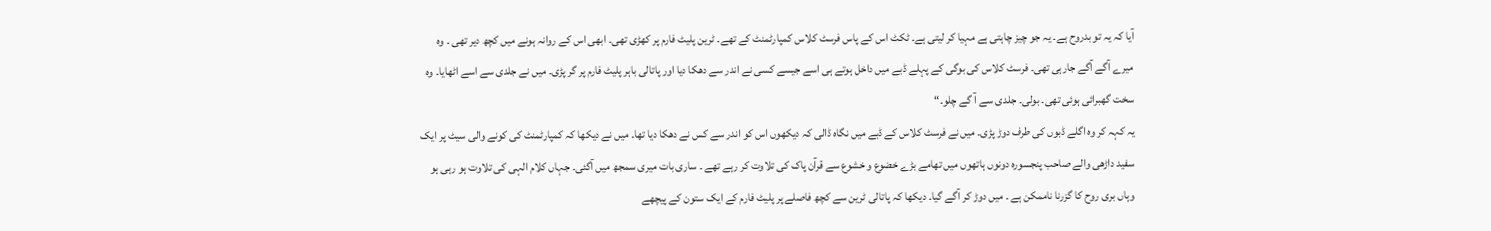آیا کہ یہ تو بدروح ہے۔ یہ جو چیز چاہتی ہے مہیا کر لیتی ہے۔ ٹکٹ اس کے پاس فرسٹ کلاس کمپارٹمنٹ کے تھے۔ ٹرین پلیٹ فارم پر کھڑی تھی۔ ابھی اس کے روانہ ہونے میں کچھ دیر تھی ۔ وہ میرے آگے آگے جارہی تھی۔ فرسٹ کلاس کی بوگی کے پہلے ڈبے میں داخل ہوتے ہی اسے جیسے کسی نے اندر سے دھکا دیا اور پاتالی باہر پلیٹ فارم پر گر پڑی۔ میں نے جلدی سے اسے اٹھایا۔ وہ سخت گھبرائی ہوئی تھی۔ بولی۔ جلدی سے آ گے چلو۔“
یہ کہہ کر وہ اگلے ڈبوں کی طرف دوڑ پڑی۔ میں نے فرسٹ کلاس کے ڈبے میں نگاہ ڈالی کہ دیکھوں اس کو اندر سے کس نے دھکا دیا تھا۔ میں نے دیکھا کہ کمپارٹمنٹ کی کونے والی سیٹ پر ایک سفید داڑھی والے صاحب پنجسورہ دونوں ہاتھوں میں تھامے بڑے خضوع و خشوع سے قرآن پاک کی تلاوت کر رہے تھے ۔ ساری بات میری سمجھ میں آگئی۔ جہاں کلام الہی کی تلاوت ہو رہی ہو وہاں بری روح کا گزرنا ناممکن ہے ۔ میں دوڑ کر آگے گیا۔ دیکھا کہ پاتالی ٹرین سے کچھ فاصلے پر پلیٹ فارم کے ایک ستون کے پیچھے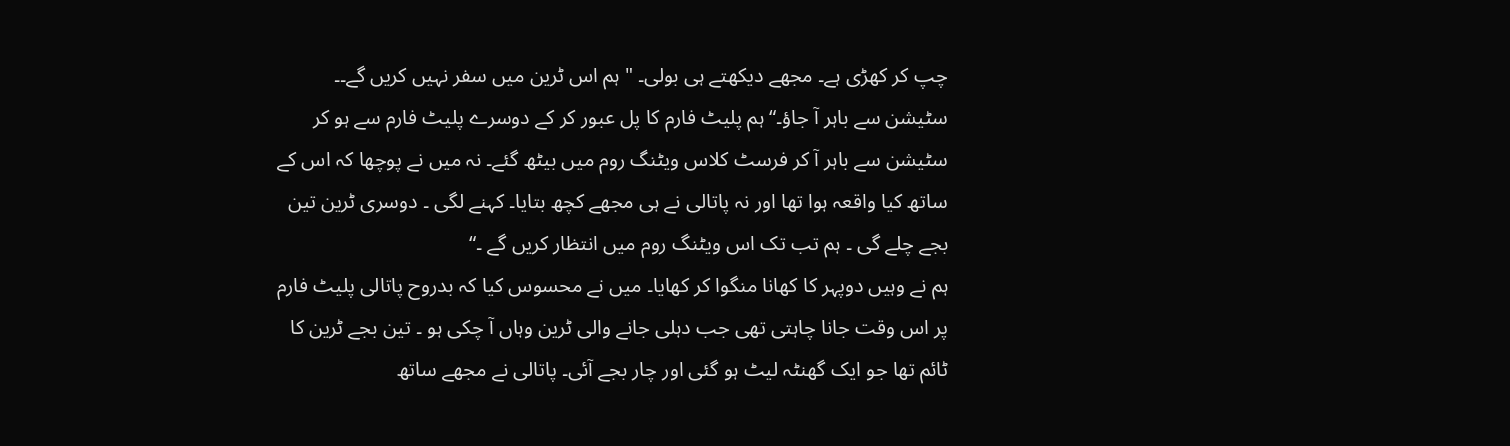چپ کر کھڑی ہے۔ مجھے دیکھتے ہی بولی۔ " ہم اس ٹرین میں سفر نہیں کریں گے۔۔
سٹیشن سے باہر آ جاؤ۔“ ہم پلیٹ فارم کا پل عبور کر کے دوسرے پلیٹ فارم سے ہو کر سٹیشن سے باہر آ کر فرسٹ کلاس ویٹنگ روم میں بیٹھ گئے۔ نہ میں نے پوچھا کہ اس کے ساتھ کیا واقعہ ہوا تھا اور نہ پاتالی نے ہی مجھے کچھ بتایا۔ کہنے لگی ۔ دوسری ٹرین تین بجے چلے گی ۔ ہم تب تک اس ویٹنگ روم میں انتظار کریں گے ۔“
ہم نے وہیں دوپہر کا کھانا منگوا کر کھایا۔ میں نے محسوس کیا کہ بدروح پاتالی پلیٹ فارم پر اس وقت جانا چاہتی تھی جب دہلی جانے والی ٹرین وہاں آ چکی ہو ۔ تین بجے ٹرین کا ٹائم تھا جو ایک گھنٹہ لیٹ ہو گئی اور چار بجے آئی۔ پاتالی نے مجھے ساتھ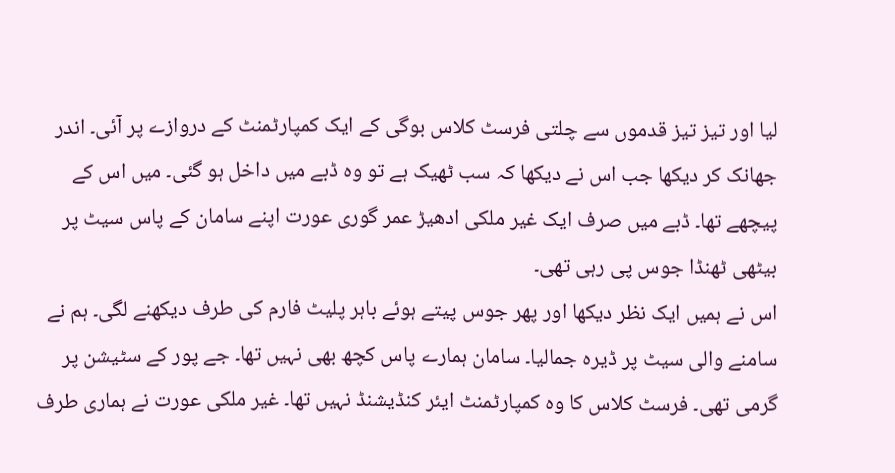لیا اور تیز تیز قدموں سے چلتی فرسٹ کلاس بوگی کے ایک کمپارٹمنٹ کے دروازے پر آئی۔ اندر جھانک کر دیکھا جب اس نے دیکھا کہ سب ٹھیک ہے تو وہ ڈبے میں داخل ہو گئی۔ میں اس کے پیچھے تھا۔ ڈبے میں صرف ایک غیر ملکی ادھیڑ عمر گوری عورت اپنے سامان کے پاس سیٹ پر بیٹھی ٹھنڈا جوس پی رہی تھی۔
اس نے ہمیں ایک نظر دیکھا اور پھر جوس پیتے ہوئے باہر پلیٹ فارم کی طرف دیکھنے لگی۔ ہم نے سامنے والی سیٹ پر ڈیرہ جمالیا۔ سامان ہمارے پاس کچھ بھی نہیں تھا۔ جے پور کے سٹیشن پر گرمی تھی۔ فرسٹ کلاس کا وہ کمپارٹمنٹ ایئر کنڈیشنڈ نہیں تھا۔ غیر ملکی عورت نے ہماری طرف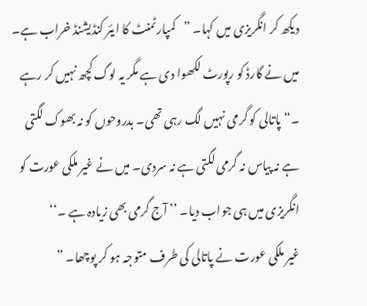دیکھ کر انگریزی میں کہا۔ ”کمپارٹمنٹ کا ایئر کنڈیشنڈ خراب ہے۔ میں نے گارڈ کو رپورٹ لکھوا دی ہے مگر یہ لوگ کچھ نہیں کر رہے ۔“ پاتالی کو گرمی نہیں لگ رہی تھی۔ بدروحوں کو نہ بھوک لگتی ہے نہ پیاس نہ گرمی لگتی ہے نہ سردی۔ میں نے غیر ملکی عورت کو انگریزی میں ہی جواب دیا۔ ’’ آج گرمی بھی زیادہ ہے ۔‘‘
غیر ملکی عورت نے پاتالی کی طرف متوجہ ہو کر پوچھا۔ ”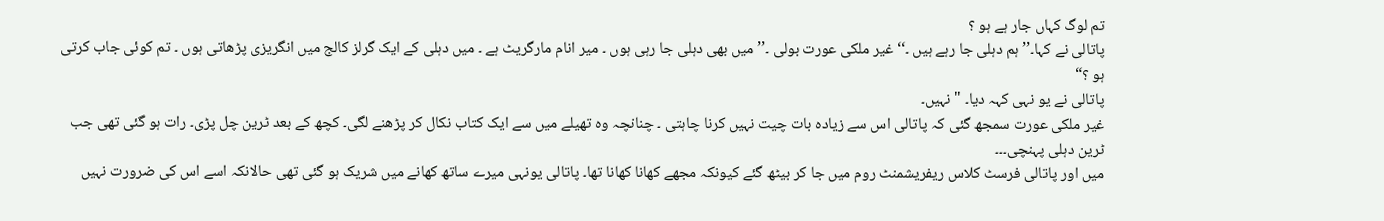تم لوگ کہاں جار ہے ہو ؟
پاتالی نے کہا۔’’ ہم دہلی جا رہے ہیں ۔‘‘ غیر ملکی عورت بولی ۔’’ میں بھی دہلی جا رہی ہوں ۔ میر انام مارگریٹ ہے ۔ میں دہلی کے ایک گرلز کالج میں انگریزی پڑھاتی ہوں ۔ تم کوئی جاب کرتی ہو ؟“
پاتالی نے یو نہی کہہ دیا۔ " نہیں۔
غیر ملکی عورت سمجھ گئی کہ پاتالی اس سے زیادہ بات چیت نہیں کرنا چاہتی ۔ چنانچہ وہ تھیلے میں سے ایک کتاب نکال کر پڑھنے لگی۔ کچھ کے بعد ٹرین چل پڑی۔ رات ہو گئی تھی جب ٹرین دہلی پہنچی۔۔۔
میں اور پاتالی فرسٹ کلاس ریفریشمنٹ روم میں جا کر بیٹھ گئے کیونکہ مجھے کھانا کھانا تھا۔ پاتالی یونہی میرے ساتھ کھانے میں شریک ہو گئی تھی حالانکہ اسے اس کی ضرورت نہیں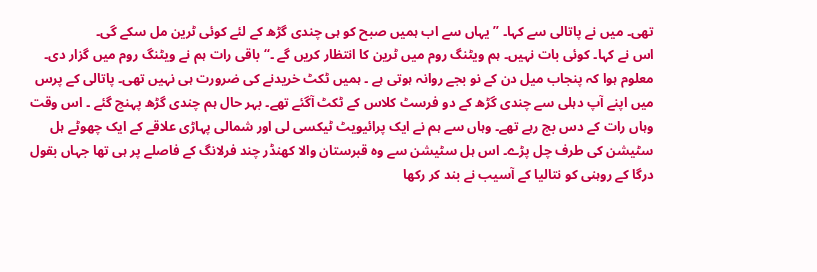تھی۔ میں نے پاتالی سے کہا۔ ” یہاں سے اب ہمیں صبح کو ہی چندی گڑھ کے لئے کوئی ٹرین مل سکے گی۔
اس نے کہا۔ کوئی بات نہیں۔ ہم ویٹنگ روم میں ٹرین کا انتظار کریں گے ۔‘‘ باقی رات ہم نے ویٹنگ روم میں گزار دی۔ معلوم ہوا کہ پنجاب میل دن کے نو بجے روانہ ہوتی ہے ۔ ہمیں ٹکٹ خریدنے کی ضرورت ہی نہیں تھی۔ پاتالی کے پرس میں اپنے آپ دہلی سے چندی گڑھ کے دو فرسٹ کلاس کے ٹکٹ آگئے تھے۔ بہر حال ہم چندی گڑھ پہنچ گئے ۔ اس وقت وہاں رات کے دس بج رہے تھے۔ وہاں سے ہم نے ایک پرائیویٹ ٹیکسی لی اور شمالی پہاڑی علاقے کے ایک چھوٹے ہل سٹیشن کی طرف چل پڑے۔ اس ہل سٹیشن سے وہ قبرستان والا کھنڈر چند فرلانگ کے فاصلے پر ہی تھا جہاں بقول درگا کے روہنی کو نتالیا کے آسیب نے بند کر رکھا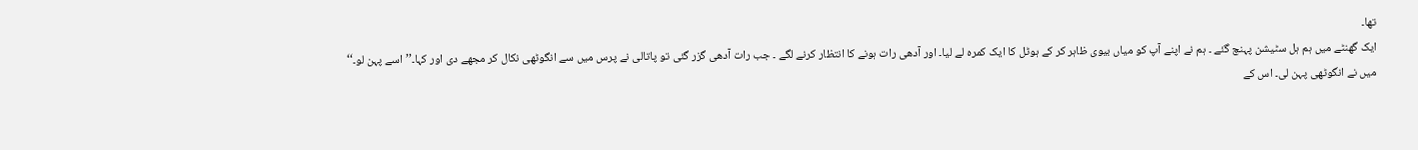تھا۔
ایک گھنٹے میں ہم ہل سٹیشن پہنچ گئے ۔ ہم نے اپنے آپ کو میاں بیوی ظاہر کر کے ہوٹل کا ایک کمرہ لے لیا۔ اور آدھی رات ہونے کا انتظار کرنے لگے ۔ جب رات آدھی گزر گئی تو پاتالی نے پرس میں سے انگوٹھی نکال کر مجھے دی اور کہا۔’’اسے پہن لو۔‘‘
میں نے انگوٹھی پہن لی۔ اس کے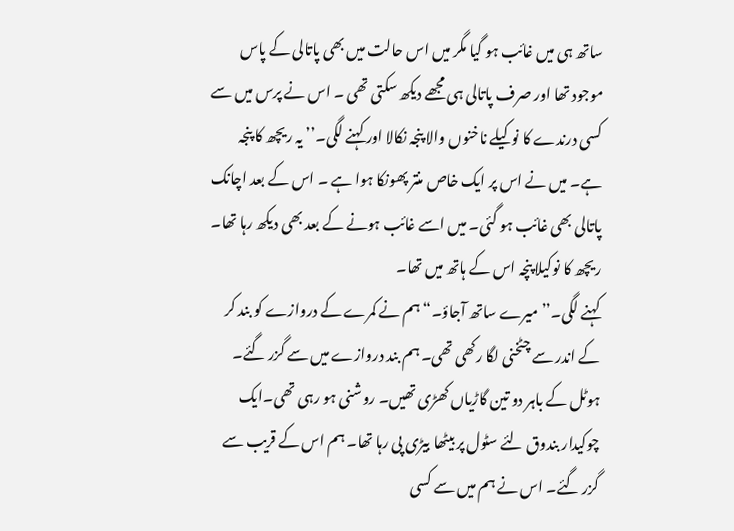ساتھ ہی میں غائب ہو گیا مگر میں اس حالت میں بھی پاتالی کے پاس موجود تھا اور صرف پاتالی ہی مجھے دیکھ سکتی تھی ۔ اس نے پرس میں سے کسی درندے کا نوکیلے ناخنوں والا پنجہ نکالا اور کہنے لگی۔’’ یہ ریچھ کا پنجہ ہے۔ میں نے اس پر ایک خاص منتر پھونکا ہوا ہے ۔ اس کے بعد اچانک پاتالی بھی غائب ہو گئی۔ میں اسے غائب ہونے کے بعد بھی دیکھ رہا تھا۔ ریچھ کا نوکیلا پنچہ اس کے ہاتھ میں تھا۔
کہنے لگی۔’’ میرے ساتھ آجاؤ۔“ ہم نے کمرے کے دروازے کو بند کر کے اندر سے چٹخنی لگا رکھی تھی۔ ہم بند دروازے میں سے گزر گئے۔ ہوٹل کے باہر دو تین گاڑیاں کھڑی تھیں۔ روشنی ہو رہی تھی۔ایک چوکیدار بندوق لئے سٹول پر بیٹھا بیڑی پی رہا تھا۔ ہم اس کے قریب سے گزر گئے۔ اس نے ہم میں سے کسی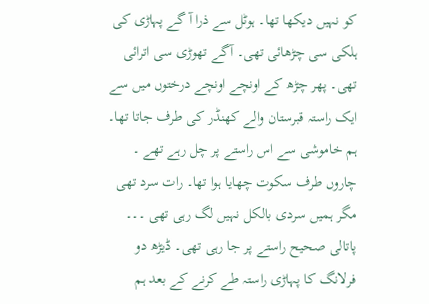کو نہیں دیکھا تھا۔ ہوٹل سے ذرا آ گے پہاڑی کی ہلکی سی چڑھائی تھی۔ آگے تھوڑی سی اترائی تھی۔ پھر چڑھ کے اونچے اونچے درختوں میں سے ایک راستہ قبرستان والے کھنڈر کی طرف جاتا تھا۔ ہم خاموشی سے اس راستے پر چل رہے تھے ۔ چاروں طرف سکوت چھایا ہوا تھا۔ رات سرد تھی مگر ہمیں سردی بالکل نہیں لگ رہی تھی ۔۔۔
پاتالی صحیح راستے پر جا رہی تھی۔ ڈیڑھ دو فرلانگ کا پہاڑی راستہ طے کرنے کے بعد ہم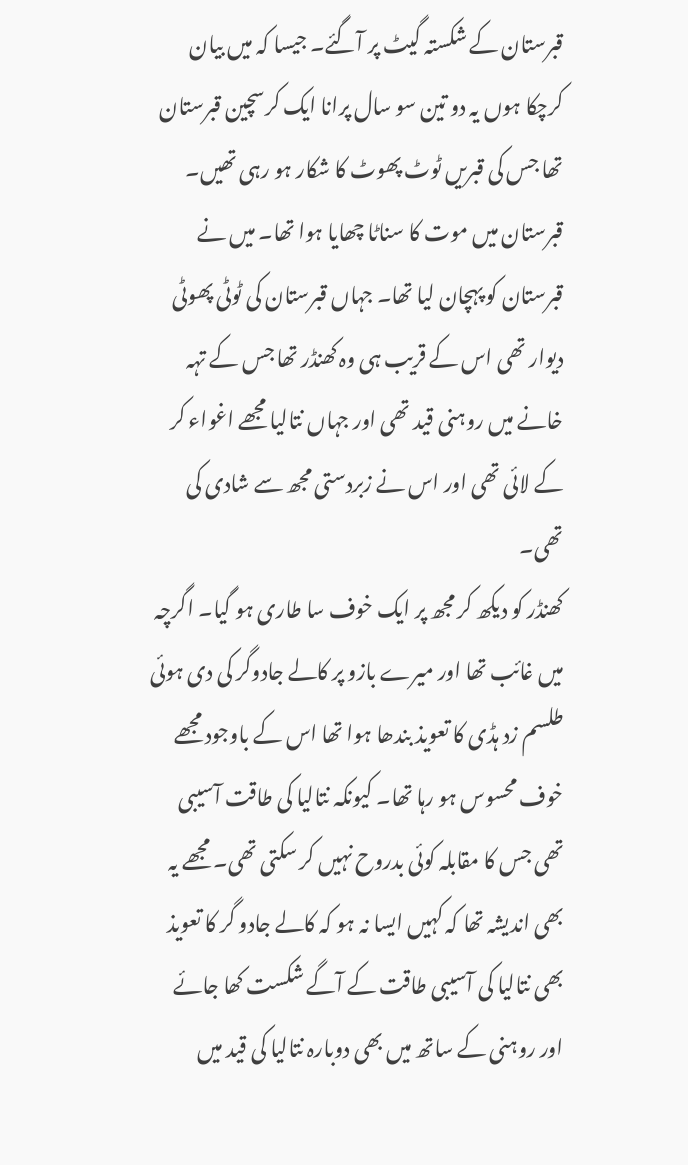قبرستان کے شکستہ گیٹ پر آگئے۔ جیسا کہ میں بیان کرچکا ہوں یہ دو تین سو سال پرانا ایک کرسچین قبرستان تھا جس کی قبریں ٹوٹ پھوٹ کا شکار ہو رہی تھیں۔ قبرستان میں موت کا سناٹا چھایا ہوا تھا۔ میں نے قبرستان کو پہچان لیا تھا۔ جہاں قبرستان کی ٹوٹی پھوٹی دیوار تھی اس کے قریب ہی وہ کھنڈر تھا جس کے تہہ خانے میں روہنی قید تھی اور جہاں نتالیا مجھے اغواء کر کے لائی تھی اور اس نے زبردستی مجھ سے شادی کی تھی۔
کھنڈر کو دیکھ کر مجھ پر ایک خوف سا طاری ہو گیا۔ اگرچہ میں غائب تھا اور میرے بازو پر کالے جادوگر کی دی ہوئی طلسم زد ہڈی کا تعویذ بندھا ہوا تھا اس کے باوجود مجھے خوف محسوس ہو رہا تھا۔ کیونکہ نتالیا کی طاقت آسیبی تھی جس کا مقابلہ کوئی بدروح نہیں کر سکتی تھی۔ مجھے یہ بھی اندیشہ تھا کہ کہیں ایسا نہ ہو کہ کالے جادو گر کا تعویذ بھی نتالیا کی آسیبی طاقت کے آگے شکست کھا جائے اور روہنی کے ساتھ میں بھی دوبارہ نتالیا کی قید میں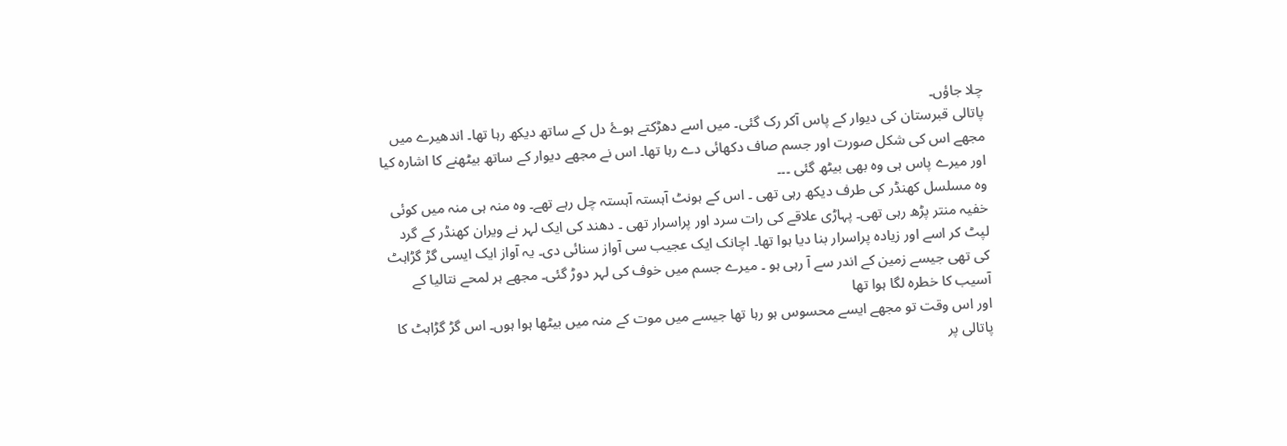چلا جاؤں۔
پاتالی قبرستان کی دیوار کے پاس آکر رک گئی۔ میں اسے دھڑکتے ہوۓ دل کے ساتھ دیکھ رہا تھا۔ اندھیرے میں مجھے اس کی شکل صورت اور جسم صاف دکھائی دے رہا تھا۔ اس نے مجھے دیوار کے ساتھ بیٹھنے کا اشارہ کیا اور میرے پاس ہی وہ بھی بیٹھ گئی ۔۔۔
وہ مسلسل کھنڈر کی طرف دیکھ رہی تھی ۔ اس کے ہونٹ آہستہ آہستہ چل رہے تھے۔ وہ منہ ہی منہ میں کوئی خفیہ منتر پڑھ رہی تھی۔ پہاڑی علاقے کی رات سرد اور پراسرار تھی ۔ دھند کی ایک لہر نے ویران کھنڈر کے گرد لپٹ کر اسے اور زیادہ پراسرار بنا دیا ہوا تھا۔ اچانک ایک عجیب سی آواز سنائی دی۔ یہ آواز ایک ایسی گڑ گڑاہٹ کی تھی جیسے زمین کے اندر سے آ رہی ہو ۔ میرے جسم میں خوف کی لہر دوڑ گئی۔ مجھے ہر لمحے نتالیا کے آسیب کا خطرہ لگا ہوا تھا
اور اس وقت تو مجھے ایسے محسوس ہو رہا تھا جیسے میں موت کے منہ میں بیٹھا ہوا ہوں۔ اس گڑ گڑاہٹ کا پاتالی پر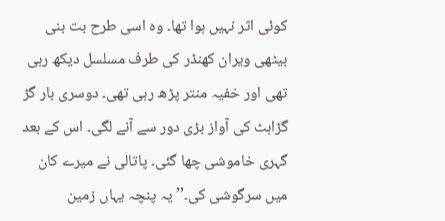کوئی اثر نہیں ہوا تھا۔ وہ اسی طرح بت بنی بیٹھی ویران کھنڈر کی طرف مسلسل دیکھ رہی تھی اور خفیہ منتر پڑھ رہی تھی۔ دوسری بار گڑ گڑاہٹ کی آواز بڑی دور سے آنے لگی۔ اس کے بعد گہری خاموشی چھا گئی۔ پاتالی نے میرے کان میں سرگوشی کی۔’’ یہ پنچہ یہاں زمین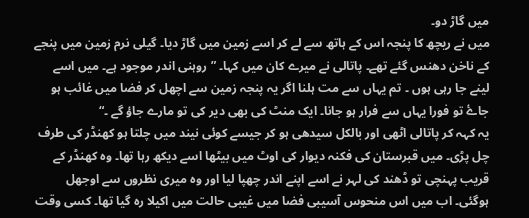میں گاڑ دو۔
میں نے ریچھ کا پنجہ اس کے ہاتھ سے لے کر اسے زمین میں گاڑ دیا۔ گیلی نرم زمین میں پنجے کے ناخن دھنس گئے تھے۔ پاتالی نے میرے کان میں کہا۔ ”روہنی اندر موجود ہے۔ میں اسے لینے جا رہی ہوں ۔ تم یہاں سے مت ہلنا اگر یہ پنجہ زمین سے اچھل کر فضا میں غائب ہو جاۓ تو فورا یہاں سے فرار ہو جانا۔ ایک منٹ کی بھی دیر کی تو مارے جاؤ گے ۔“
یہ کہہ کر پاتالی اٹھی اور بالکل سیدھی ہو کر جیسے کوئی نیند میں چلتا ہو کھنڈر کی طرف چل پڑی۔ میں قبرستان کی فکنہ دیوار کی اوٹ میں بیٹھا اسے دیکھ رہا تھا۔ وہ کھنڈر کے قریب پہنچی تو ڈھند کی لہر نے اسے اپنے اندر چھپا لیا اور وہ میری نظروں سے اوجھل ہوگئی۔ اب میں اس منحوس آسیبی فضا میں غیبی حالت میں اکیلا رہ گیا تھا۔ کسی وقت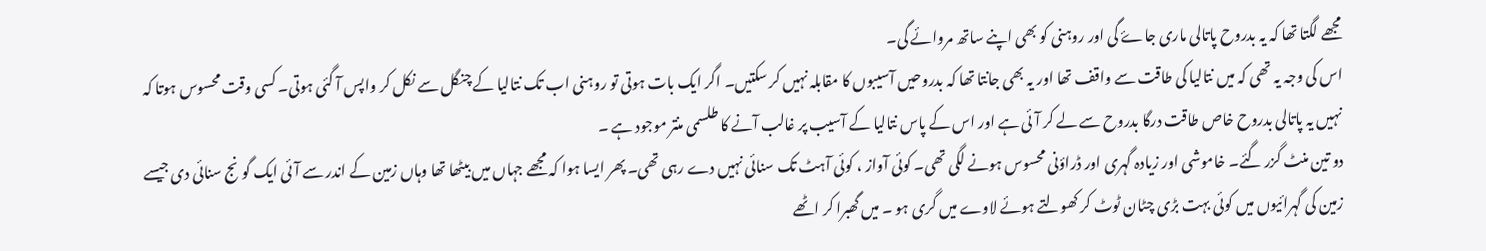مجھے لگتا تھا کہ یہ بدروح پاتالی ماری جاۓ گی اور روہنی کو بھی اپنے ساتھ مروائے گی۔
اس کی وجہ یہ تھی کہ میں نتالیا کی طاقت سے واقف تھا اور یہ بھی جانتا تھا کہ بدروحیں آسیبوں کا مقابلہ نہیں کر سکتیں۔ اگر ایک بات ہوتی تو روہنی اب تک نتالیا کے چنگل سے نکل کر واپس آ گئی ہوتی۔ کسی وقت محسوس ہوتا کہ نہیں یہ پاتالی بدروح خاص طاقت درگا بدروح سے لے کر آئی ہے اور اس کے پاس نتالیا کے آسیب پر غالب آنے کا طلسمی منتر موجود ہے ۔
دو تین منٹ گزر گئے۔ خاموشی اور زیادہ گہری اور ڈراؤنی محسوس ہونے لگی تھی۔ کوئی آواز ، کوئی آہٹ تک سنائی نہیں دے رہی تھی۔ پھر ایسا ہوا کہ مجھے جہاں میں بیٹھا تھا وہاں زمین کے اندر سے آئی ایک گونج سنائی دی جیسے زمین کی گہرائیوں میں کوئی بہت بڑی چٹان ٹوٹ کر کھولتے ہوئے لاوے میں گری ہو ۔ میں گھبرا کر اٹھے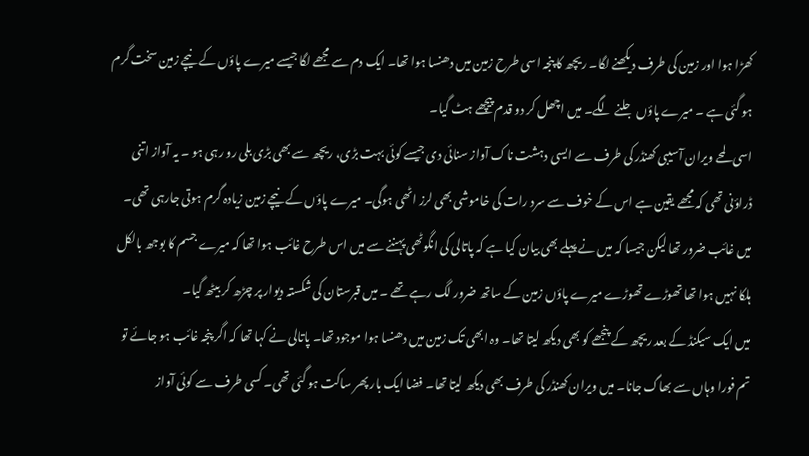کھڑا ہوا اور زمین کی طرف دیکھنے لگا۔ ریچھ کا پنجہ اسی طرح زمین میں دھنسا ہوا تھا۔ ایک دم سے مجھے لگا جیسے میرے پاؤں کے نیچے زمین سخت گرم ہو گئی ہے ۔ میرے پاؤں جلنے لگے۔ میں اچھل کر دو قدم پیچھے ہٹ گیا۔
اسی لمحے ویران آسیبی کھنڈر کی طرف سے ایسی دہشت ناک آواز سنائی دی جیسے کوئی بہت بڑی، ریچھ سے بھی بڑی بلی رو رہی ہو ۔ یہ آواز اتنی ڈراؤنی تھی کہ مجھے یقین ہے اس کے خوف سے سرد رات کی خاموشی بھی لرز اٹھی ہوگی۔ میرے پاؤں کے نیچے زمین زیادہ گرم ہوتی جارہی تھی۔ میں غائب ضرور تھا لیکن جیسا کہ میں نے پہلے بھی بیان کیا ہے کہ پاتالی کی انگوٹھی پہننے سے میں اس طرح غائب ہوا تھا کہ میرے جسم کا بوجھ بالکل ہلکا نہیں ہوا تھا تھوڑے تھوڑے میرے پاؤں زمین کے ساتھ ضرور لگ رہے تھے ۔ میں قبرستان کی شکستہ دیوار پر چڑھ کر بیٹھ گیا۔
میں ایک سیکنڈ کے بعد ریچھ کے پنجھے کو بھی دیکھ لیتا تھا۔ وہ ابھی تک زمین میں دھنسا ہوا موجود تھا۔ پاتالی نے کہا تھا کہ اگر پنجہ غائب ہو جائے تو تم فورا وہاں سے بھاگ جانا۔ میں ویران کھنڈر کی طرف بھی دیکھ لیتا تھا۔ فضا ایک بار پھر ساکت ہو گئی تھی۔ کسی طرف سے کوئی آواز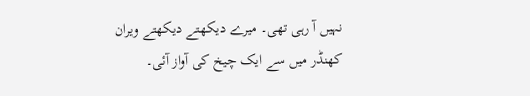نہیں آ رہی تھی۔ میرے دیکھتے دیکھتے ویران کھنڈر میں سے ایک چیخ کی آواز آئی۔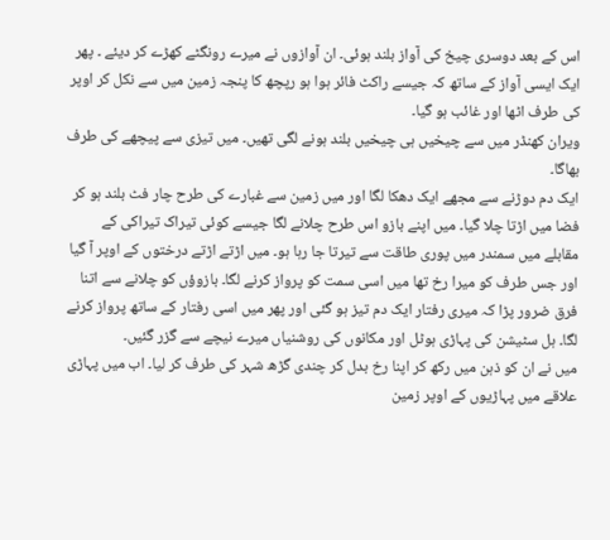اس کے بعد دوسری چیخ کی آواز بلند ہوئی۔ ان آوازوں نے میرے رونگٹے کھڑے کر دیئے ۔ پھر ایک ایسی آواز کے ساتھ کہ جیسے راکٹ فائر ہوا ہو رپچھ کا پنجہ زمین میں سے نکل کر اوپر کی طرف اٹھا اور غائب ہو گیا۔
ویران کھنڈر میں سے چیخیں ہی چیخیں بلند ہونے لگی تھیں۔ میں تیزی سے پیچھے کی طرف بھاگا۔
ایک دم دوڑنے سے مجھے ایک دھکا لگا اور میں زمین سے غبارے کی طرح چار فٹ بلند ہو کر فضا میں اڑتا چلا گیا۔ میں اپنے بازو اس طرح چلانے لگا جیسے کوئی تیراک تیراکی کے مقابلے میں سمندر میں پوری طاقت سے تیرتا جا رہا ہو۔ میں اڑتے اڑتے درختوں کے اوپر آ گیا اور جس طرف کو میرا رخ تھا میں اسی سمت کو پرواز کرنے لگا۔ بازوؤں کو چلانے سے اتنا فرق ضرور پڑا کہ میری رفتار ایک دم تیز ہو گئی اور پھر میں اسی رفتار کے ساتھ پرواز کرنے لگا۔ ہل سٹیشن کی پہاڑی ہوٹل اور مکانوں کی روشنیاں میرے نیچے سے گزر گئیں۔
میں نے ان کو ذہن میں رکھ کر اپنا رخ بدل کر چندی گڑھ شہر کی طرف کر لیا۔ اب میں پہاڑی علاقے میں پہاڑیوں کے اوپر زمین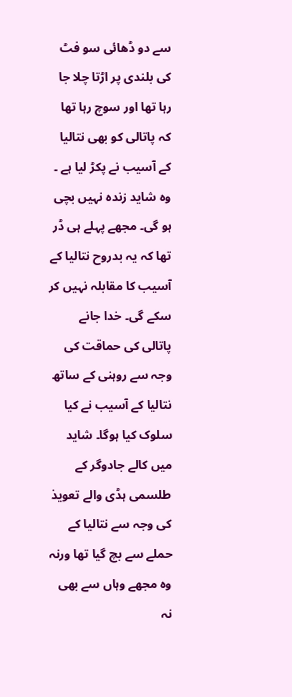سے دو ڈھائی سو فٹ کی بلندی پر اڑتا چلا جا رہا تھا اور سوچ رہا تھا کہ پاتالی کو بھی نتالیا کے آسیب نے پکڑ لیا ہے ۔ وہ شاید زندہ نہیں بچی ہو گی۔ مجھے پہلے ہی ڈر تھا کہ یہ بدروح نتالیا کے آسیب کا مقابلہ نہیں کر سکے گی۔ خدا جانے پاتالی کی حماقت کی وجہ سے روہنی کے ساتھ نتالیا کے آسیب نے کیا سلوک کیا ہوگا۔ شاید میں کالے جادوگر کے طلسمی ہڈی والے تعویذ کی وجہ سے نتالیا کے حملے سے بچ گیا تھا ورنہ وہ مجھے وہاں سے بھی نہ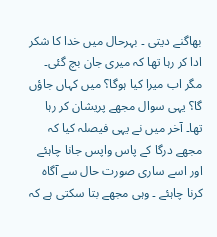بھاگنے دیتی ۔ بہرحال میں خدا کا شکر ادا کر رہا تھا کہ میری جان بچ گئی۔
مگر اب میرا کیا ہوگا؟ میں کہاں جاؤں گا؟ یہی سوال مجھے پریشان کر رہا تھا۔ آخر میں نے یہی فیصلہ کیا کہ مجھے درگا کے پاس واپس جانا چاہئے اور اسے ساری صورت حال سے آگاہ کرنا چاہئے ۔ وہی مجھے بتا سکتی ہے کہ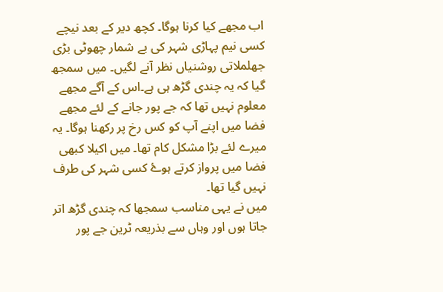اب مجھے کیا کرنا ہوگا۔ کچھ دیر کے بعد نیچے کسی نیم پہاڑی شہر کی بے شمار چھوٹی بڑی جھلملاتی روشنیاں نظر آنے لگیں۔ میں سمجھ گیا کہ یہ چندی گڑھ ہی ہے۔اس کے آگے مجھے معلوم نہیں تھا کہ جے پور جانے کے لئے مجھے فضا میں اپنے آپ کو کس رخ پر رکھنا ہوگا۔ یہ میرے لئے بڑا مشکل کام تھا۔ میں اکیلا کبھی فضا میں پرواز کرتے ہوۓ کسی شہر کی طرف نہیں گیا تھا۔
میں نے یہی مناسب سمجھا کہ چندی گڑھ اتر جاتا ہوں اور وہاں سے بذریعہ ٹرین جے پور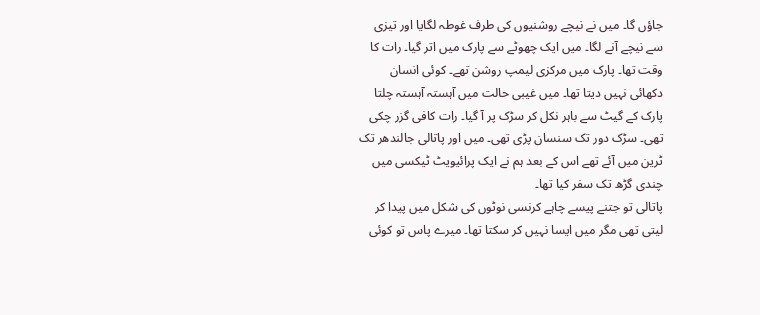جاؤں گا۔ میں نے نیچے روشنیوں کی طرف غوطہ لگایا اور تیزی سے نیچے آنے لگا۔ میں ایک چھوٹے سے پارک میں اتر گیا۔ رات کا وقت تھا۔ پارک میں مرکزی لیمپ روشن تھے۔ کوئی انسان دکھائی نہیں دیتا تھا۔ میں غیبی حالت میں آہستہ آہستہ چلتا پارک کے گیٹ سے باہر نکل کر سڑک پر آ گیا۔ رات کافی گزر چکی تھی۔ سڑک دور تک سنسان پڑی تھی۔ میں اور پاتالی جالندھر تک ٹرین میں آئے تھے اس کے بعد ہم نے ایک پرائیویٹ ٹیکسی میں چندی گڑھ تک سفر کیا تھا۔
پاتالی تو جتنے پیسے چاہے کرنسی نوٹوں کی شکل میں پیدا کر لیتی تھی مگر میں ایسا نہیں کر سکتا تھا۔ میرے پاس تو کوئی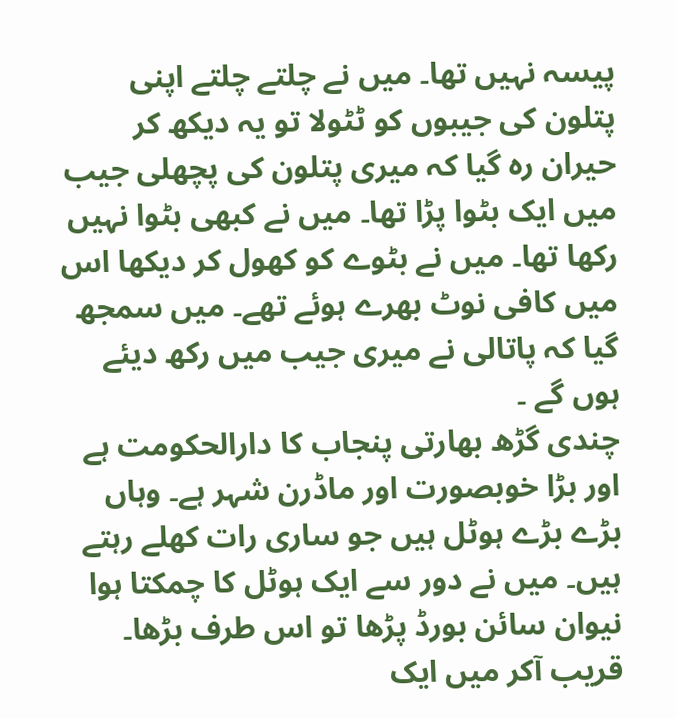پیسہ نہیں تھا۔ میں نے چلتے چلتے اپنی پتلون کی جیبوں کو ٹٹولا تو یہ دیکھ کر حیران رہ گیا کہ میری پتلون کی پچھلی جیب میں ایک بٹوا پڑا تھا۔ میں نے کبھی بٹوا نہیں رکھا تھا۔ میں نے بٹوے کو کھول کر دیکھا اس میں کافی نوٹ بھرے ہوئے تھے۔ میں سمجھ گیا کہ پاتالی نے میری جیب میں رکھ دیئے ہوں گے ۔
چندی گڑھ بھارتی پنجاب کا دارالحکومت ہے اور بڑا خوبصورت اور ماڈرن شہر ہے۔ وہاں بڑے بڑے ہوٹل ہیں جو ساری رات کھلے رہتے ہیں۔ میں نے دور سے ایک ہوٹل کا چمکتا ہوا نیوان سائن بورڈ پڑھا تو اس طرف بڑھا۔ قریب آکر میں ایک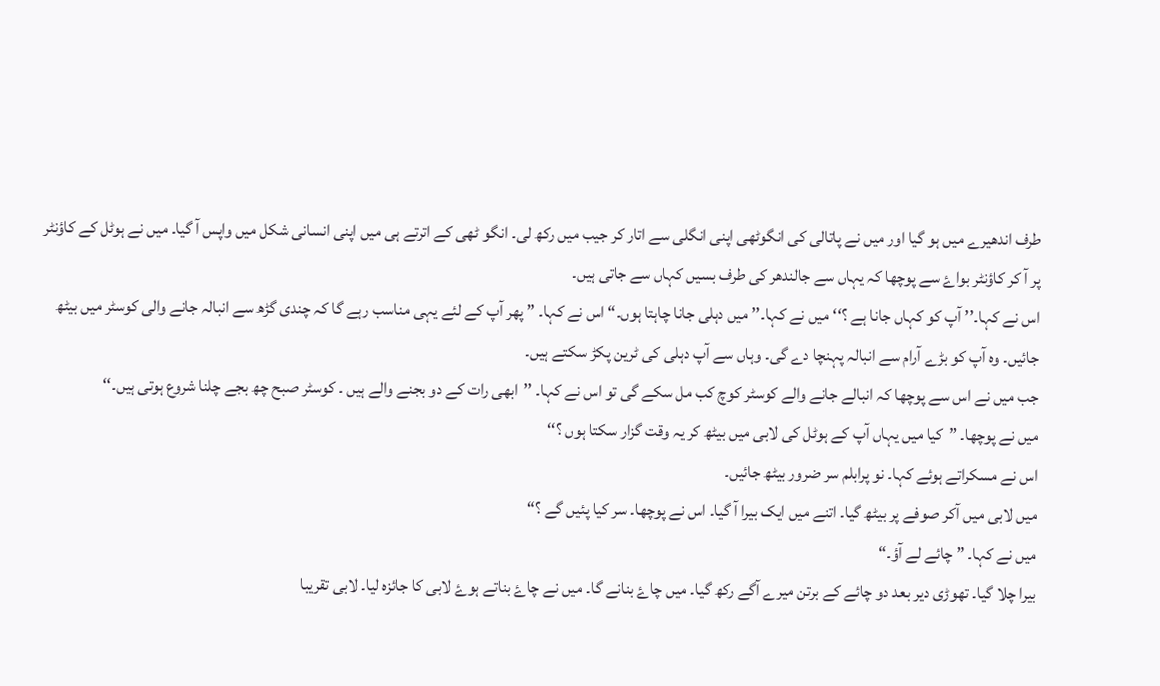طرف اندھیرے میں ہو گیا اور میں نے پاتالی کی انگوٹھی اپنی انگلی سے اتار کر جیب میں رکھ لی۔ انگو ٹھی کے اترتے ہی میں اپنی انسانی شکل میں واپس آ گیا۔ میں نے ہوٹل کے کاؤنٹر پر آ کر کاؤنٹر بواۓ سے پوچھا کہ یہاں سے جالندھر کی طرف بسیں کہاں سے جاتی ہیں۔
اس نے کہا۔’’ آپ کو کہاں جانا ہے ؟‘‘ میں نے کہا۔’’ میں دہلی جانا چاہتا ہوں۔“ اس نے کہا۔ ” پھر آپ کے لئے یہی مناسب رہے گا کہ چندی گڑھ سے انبالہ جانے والی کوسٹر میں بیٹھ جائیں۔ وہ آپ کو بڑے آرام سے انبالہ پہنچا دے گی۔ وہاں سے آپ دہلی کی ٹرین پکڑ سکتے ہیں۔
جب میں نے اس سے پوچھا کہ انبالے جانے والے کوسٹر کوچ کب مل سکے گی تو اس نے کہا۔ ’’ابھی رات کے دو بجنے والے ہیں ۔ کوسٹر صبح چھ بجے چلنا شروع ہوتی ہیں۔‘‘
میں نے پوچھا۔ ”کیا میں یہاں آپ کے ہوٹل کی لابی میں بیٹھ کر یہ وقت گزار سکتا ہوں ؟‘‘
اس نے مسکراتے ہوئے کہا۔ نو پرابلم سر ضرور بیٹھ جائیں۔
میں لابی میں آکر صوفے پر بیٹھ گیا۔ اتنے میں ایک بیرا آ گیا۔ اس نے پوچھا۔ سر کیا پئیں گے ؟“
میں نے کہا۔ ” چائے لے آؤ۔“
بیرا چلا گیا۔ تھوڑی دیر بعد دو چائے کے برتن میرے آگے رکھ گیا۔ میں چاۓ بنانے گا۔ میں نے چاۓ بناتے ہوۓ لابی کا جائزہ لیا۔ لابی تقریبا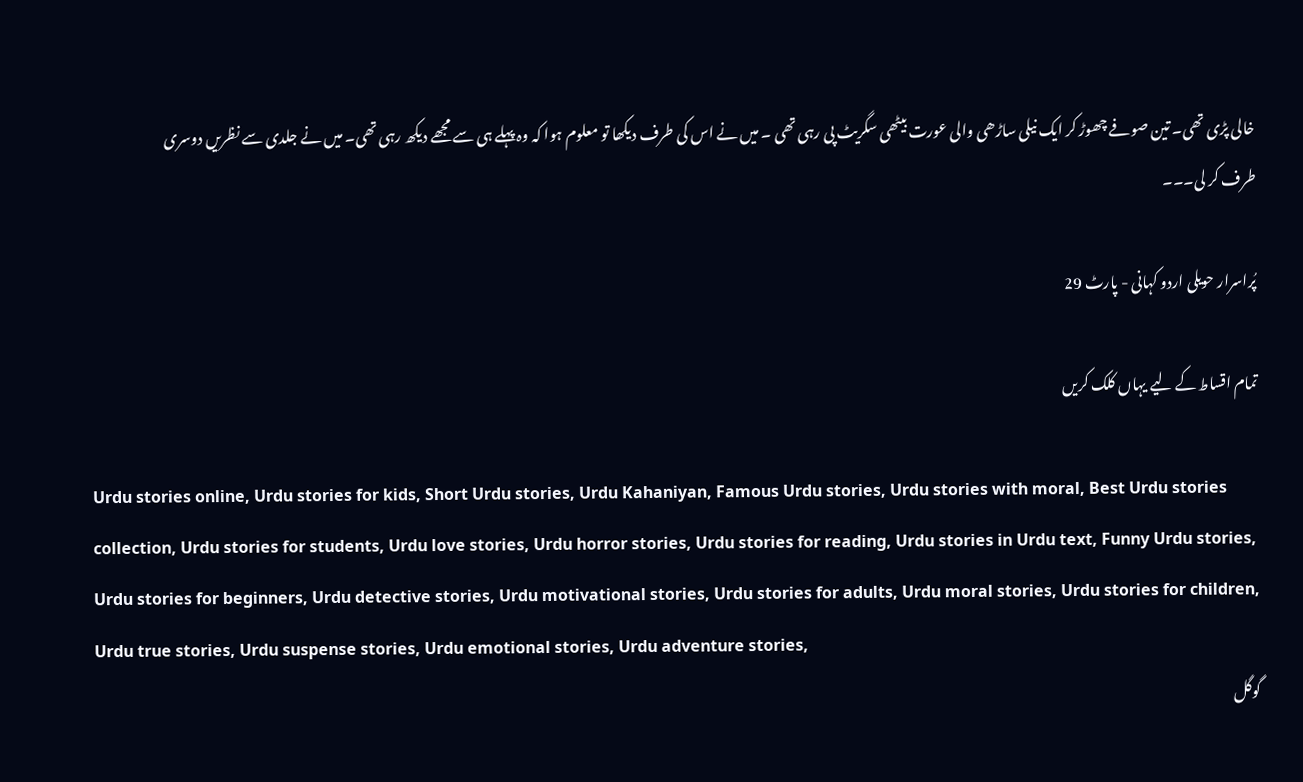خالی پڑی تھی۔ تین صوفے چھوڑ کر ایک نیلی ساڑھی والی عورت بیٹھی سگریٹ پی رہی تھی ۔ میں نے اس کی طرف دیکھا تو معلوم ہوا کہ وہ پہلے ہی سے مجھے دیکھ رہی تھی۔ میں نے جلدی سے نظریں دوسری طرف کر لی۔۔۔

پُراسرار حویلی اردو کہانی - پارٹ 29

تمام اقساط کے لیے یہاں کلک کریں

Urdu stories online, Urdu stories for kids, Short Urdu stories, Urdu Kahaniyan, Famous Urdu stories, Urdu stories with moral, Best Urdu stories collection, Urdu stories for students, Urdu love stories, Urdu horror stories, Urdu stories for reading, Urdu stories in Urdu text, Funny Urdu stories, Urdu stories for beginners, Urdu detective stories, Urdu motivational stories, Urdu stories for adults, Urdu moral stories, Urdu stories for children, Urdu true stories, Urdu suspense stories, Urdu emotional stories, Urdu adventure stories,
گوگل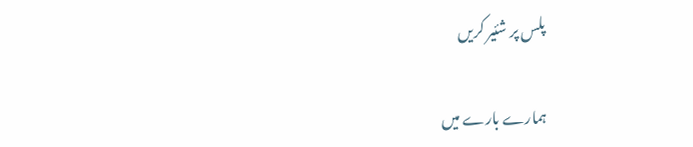پلس پر شئیر کریں

ہمارے بارے میں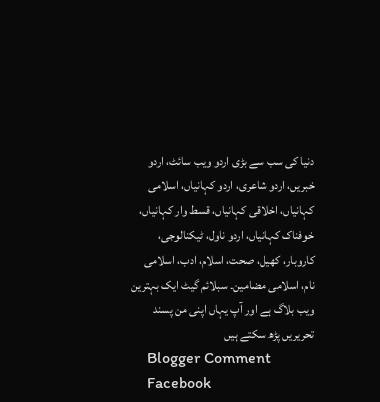دنیا کی سب سے بڑی اردو ویب سائٹ، اردو خبریں، اردو شاعری، اردو کہانیاں، اسلامی کہانیاں، اخلاقی کہانیاں، قسط وار کہانیاں، خوفناک کہانیاں، اردو ناول، ٹیکنالوجی، کاروبار، کھیل، صحت، اسلام، ادب، اسلامی نام، اسلامی مضامین۔ سبلائم گیٹ ایک بہترین ویب بلاگ ہے اور آپ یہاں اپنی من پسند تحریریں پڑھ سکتے ہیں
    Blogger Comment
    Facebook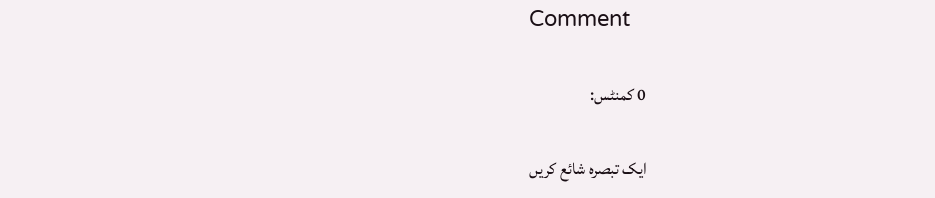Comment

0 کمنٹس:

ایک تبصرہ شائع کریں